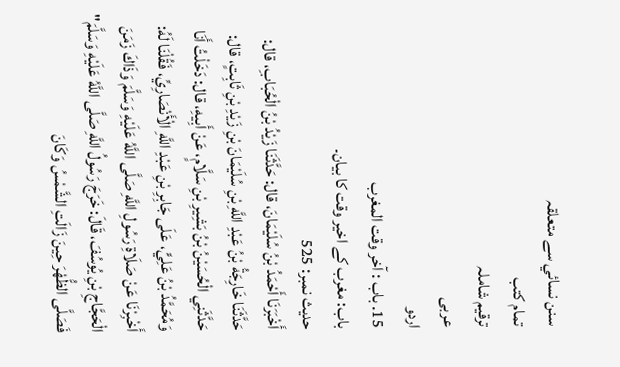سنن نسائي سے متعلقہ
تمام کتب
ترقیم شاملہ
عربی
اردو
15. باب : آخر وقت المغرب
باب: مغرب کے اخیر وقت کا بیان۔
حدیث نمبر: 525
أَخْبَرَنَا أَحْمَدُ بْنُ سُلَيْمَانَ، قال: حَدَّثَنَا زَيْدُ بْنُ الْحُبَابِ، قال: حَدَّثَنَا خَارِجَةُ بْنُ عَبْدِ اللَّهِ بْنِ سُلَيْمَانَ بْنِ زَيْدِ بْنِ ثَابِتٍ، قال: حَدَّثَنِي الْحُسَيْنُ بْنُ بَشِيرِ بْنِ سَلَّامٍ، عَنْ أَبِيهِ، قال: دَخَلْتُ أَنَا وَمُحَمَّدُ بْنُ عَلِيٍّ، عَلَى جَابِرِ بْنِ عَبْدِ اللَّهِ الْأَنْصَارِيِّ، فَقُلْنَا لَهُ: أَخْبِرْنَا عَنْ صَلَاةِ رَسُولِ اللَّهِ صَلَّى اللَّهُ عَلَيْهِ وَسَلَّمَ وَذَاكَ زَمَنَ الْحَجَّاجِ بْنِ يُوسُفَ، قَالَ: خَرَجَ رَسُولُ اللَّهِ صَلَّى اللَّهُ عَلَيْهِ وَسَلَّمَ" فَصَلَّى الظُّهْرَ حِينَ زَالَتِ الشَّمْسُ وَكَانَ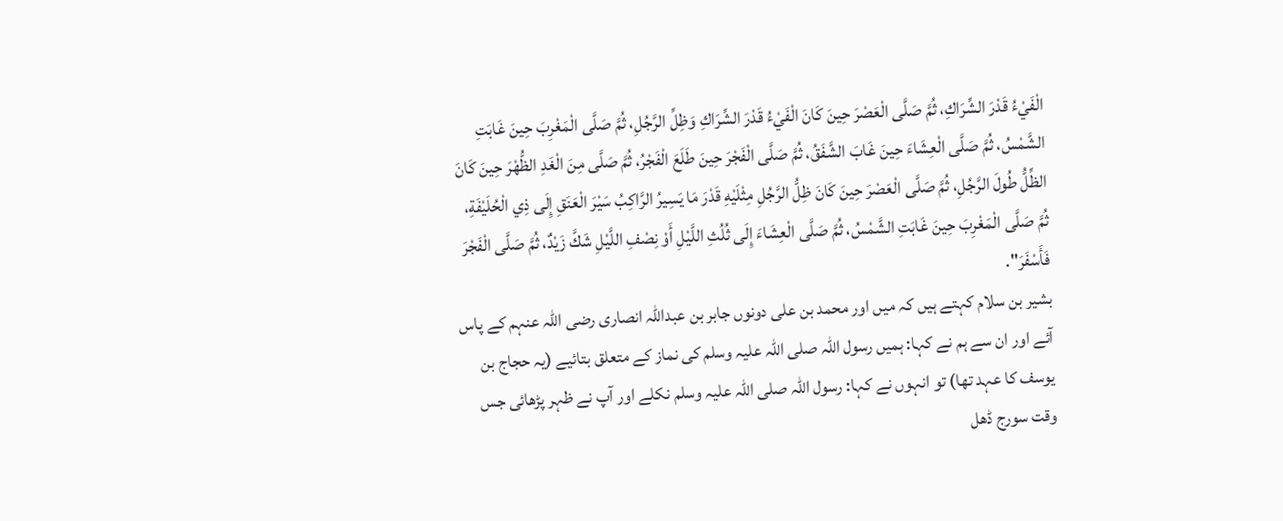الْفَيْءُ قَدْرَ الشِّرَاكِ، ثُمَّ صَلَّى الْعَصْرَ حِينَ كَانَ الْفَيْءُ قَدْرَ الشِّرَاكِ وَظِلِّ الرَّجُلِ، ثُمَّ صَلَّى الْمَغْرِبَ حِينَ غَابَتِ الشَّمْسُ، ثُمَّ صَلَّى الْعِشَاءَ حِينَ غَابَ الشَّفَقُ، ثُمَّ صَلَّى الْفَجْرَ حِينَ طَلَعَ الْفَجْرُ، ثُمَّ صَلَّى مِنَ الْغَدِ الظُّهْرَ حِينَ كَانَ الظِّلُّ طُولَ الرَّجُلِ، ثُمَّ صَلَّى الْعَصْرَ حِينَ كَانَ ظِلُّ الرَّجُلِ مِثْلَيْهِ قَدْرَ مَا يَسِيرُ الرَّاكِبُ سَيْرَ الْعَنَقِ إِلَى ذِي الْحُلَيْفَةِ، ثُمَّ صَلَّى الْمَغْرِبَ حِينَ غَابَتِ الشَّمْسُ، ثُمَّ صَلَّى الْعِشَاءَ إِلَى ثُلُثِ اللَّيْلِ أَوْ نِصْفِ اللَّيْلِ شَكَّ زَيْدٌ، ثُمَّ صَلَّى الْفَجْرَ فَأَسْفَرَ".
بشیر بن سلام کہتے ہیں کہ میں اور محمد بن علی دونوں جابر بن عبداللہ انصاری رضی اللہ عنہم کے پاس آئے اور ان سے ہم نے کہا: ہمیں رسول اللہ صلی اللہ علیہ وسلم کی نماز کے متعلق بتائیے (یہ حجاج بن یوسف کا عہد تھا) تو انہوں نے کہا: رسول اللہ صلی اللہ علیہ وسلم نکلے اور آپ نے ظہر پڑھائی جس وقت سورج ڈھل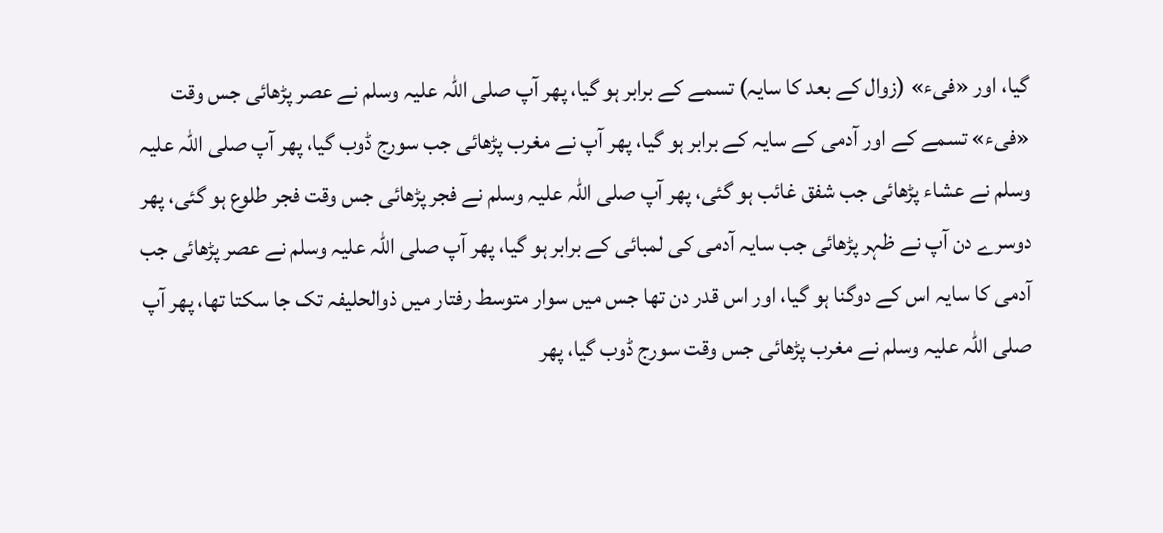گیا، اور «فىء» (زوال کے بعد کا سایہ) تسمے کے برابر ہو گیا، پھر آپ صلی اللہ علیہ وسلم نے عصر پڑھائی جس وقت «فىء» تسمے کے اور آدمی کے سایہ کے برابر ہو گیا، پھر آپ نے مغرب پڑھائی جب سورج ڈوب گیا، پھر آپ صلی اللہ علیہ وسلم نے عشاء پڑھائی جب شفق غائب ہو گئی، پھر آپ صلی اللہ علیہ وسلم نے فجر پڑھائی جس وقت فجر طلوع ہو گئی، پھر دوسرے دن آپ نے ظہر پڑھائی جب سایہ آدمی کی لمبائی کے برابر ہو گیا، پھر آپ صلی اللہ علیہ وسلم نے عصر پڑھائی جب آدمی کا سایہ اس کے دوگنا ہو گیا، اور اس قدر دن تھا جس میں سوار متوسط رفتار میں ذوالحلیفہ تک جا سکتا تھا، پھر آپ صلی اللہ علیہ وسلم نے مغرب پڑھائی جس وقت سورج ڈوب گیا، پھر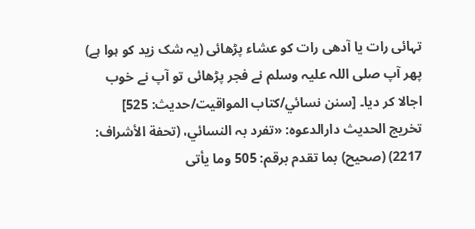تہائی رات یا آدھی رات کو عشاء پڑھائی (یہ شک زید کو ہوا ہے) پھر آپ صلی اللہ علیہ وسلم نے فجر پڑھائی تو آپ نے خوب اجالا کر دیا۔ [سنن نسائي/كتاب المواقيت/حدیث: 525]
تخریج الحدیث دارالدعوہ: «تفرد بہ النسائي، (تحفة الأشراف: 2217) (صحیح) بما تقدم برقم: 505 وما یأتی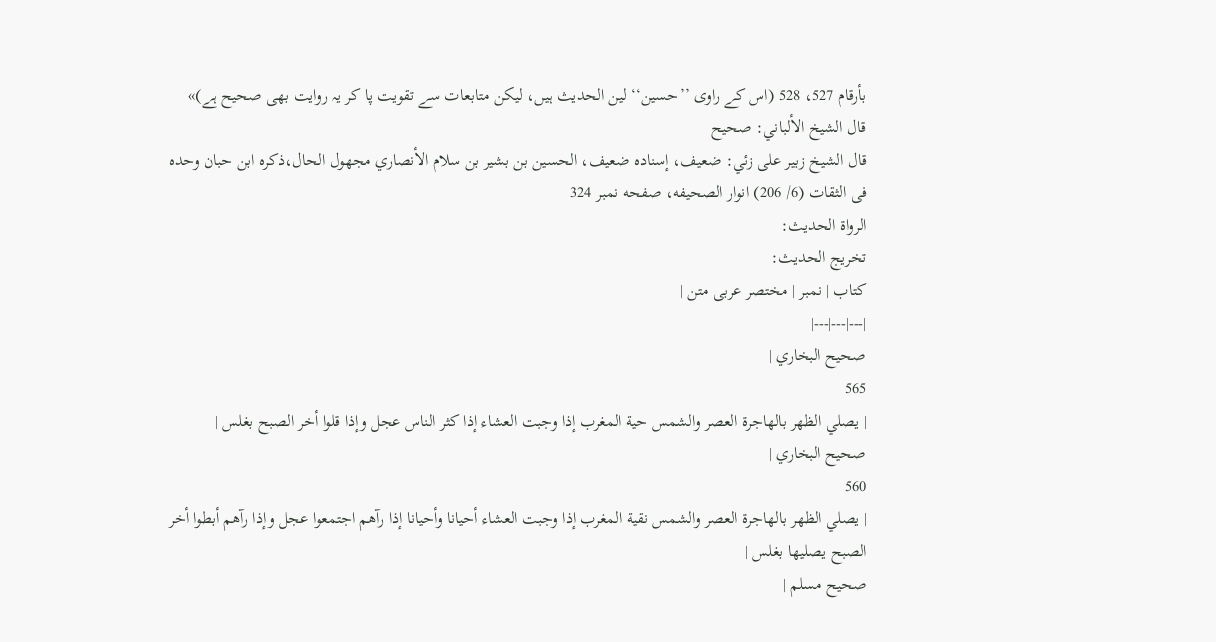بأرقام 527، 528 (اس کے راوی ’’حسین‘‘ لین الحدیث ہیں، لیکن متابعات سے تقویت پا کر یہ روایت بھی صحیح ہے)»
قال الشيخ الألباني: صحيح
قال الشيخ زبير على زئي: ضعيف، إسناده ضعيف، الحسين بن بشير بن سلام الأنصاري مجهول الحال،ذكره ابن حبان وحده فى الثقات (6/ 206) انوار الصحيفه، صفحه نمبر 324
الرواة الحديث:
تخريج الحديث:
کتاب | نمبر | مختصر عربی متن |
|---|---|---|
صحيح البخاري |
565
| يصلي الظهر بالهاجرة العصر والشمس حية المغرب إذا وجبت العشاء إذا كثر الناس عجل وإذا قلوا أخر الصبح بغلس |
صحيح البخاري |
560
| يصلي الظهر بالهاجرة العصر والشمس نقية المغرب إذا وجبت العشاء أحيانا وأحيانا إذا رآهم اجتمعوا عجل وإذا رآهم أبطوا أخر الصبح يصليها بغلس |
صحيح مسلم |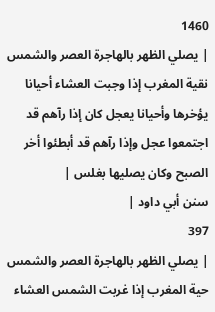1460
| يصلي الظهر بالهاجرة العصر والشمس نقية المغرب إذا وجبت العشاء أحيانا يؤخرها وأحيانا يعجل كان إذا رآهم قد اجتمعوا عجل وإذا رآهم قد أبطئوا أخر الصبح وكان يصليها بغلس |
سنن أبي داود |
397
| يصلي الظهر بالهاجرة العصر والشمس حية المغرب إذا غربت الشمس العشاء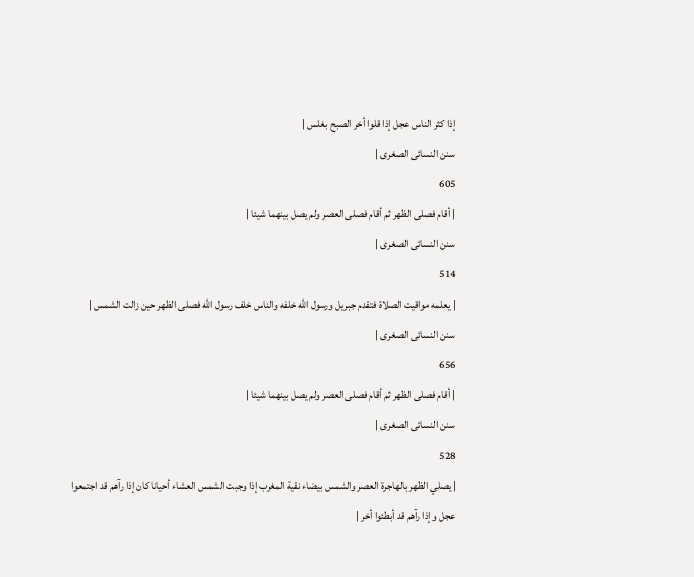إذا كثر الناس عجل إذا قلوا أخر الصبح بغلس |
سنن النسائى الصغرى |
605
| أقام فصلى الظهر ثم أقام فصلى العصر ولم يصل بينهما شيئا |
سنن النسائى الصغرى |
514
| يعلمه مواقيت الصلاة فتقدم جبريل ورسول الله خلفه والناس خلف رسول الله فصلى الظهر حين زالت الشمس |
سنن النسائى الصغرى |
656
| أقام فصلى الظهر ثم أقام فصلى العصر ولم يصل بينهما شيئا |
سنن النسائى الصغرى |
528
| يصلي الظهر بالهاجرة العصر والشمس بيضاء نقية المغرب إذا وجبت الشمس العشاء أحيانا كان إذا رآهم قد اجتمعوا عجل وإذا رآهم قد أبطئوا أخر |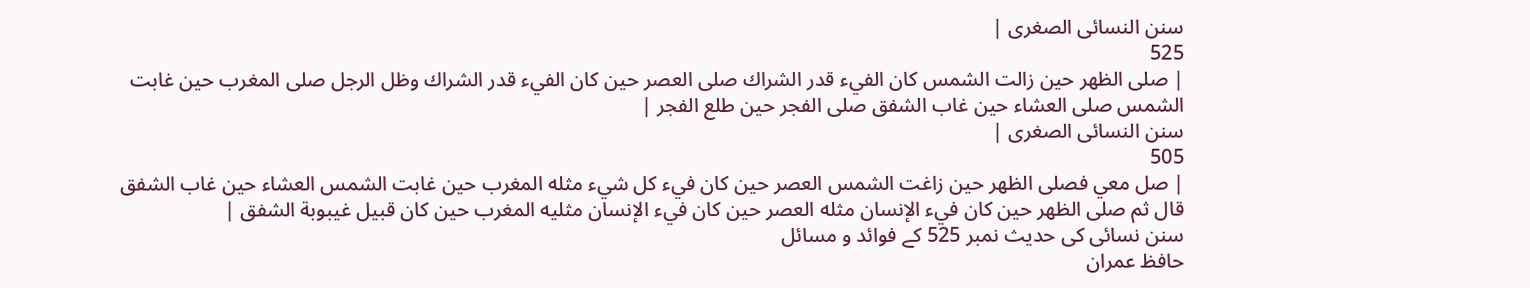سنن النسائى الصغرى |
525
| صلى الظهر حين زالت الشمس كان الفيء قدر الشراك صلى العصر حين كان الفيء قدر الشراك وظل الرجل صلى المغرب حين غابت الشمس صلى العشاء حين غاب الشفق صلى الفجر حين طلع الفجر |
سنن النسائى الصغرى |
505
| صل معي فصلى الظهر حين زاغت الشمس العصر حين كان فيء كل شيء مثله المغرب حين غابت الشمس العشاء حين غاب الشفق قال ثم صلى الظهر حين كان فيء الإنسان مثله العصر حين كان فيء الإنسان مثليه المغرب حين كان قبيل غيبوبة الشفق |
سنن نسائی کی حدیث نمبر 525 کے فوائد و مسائل
حافظ عمران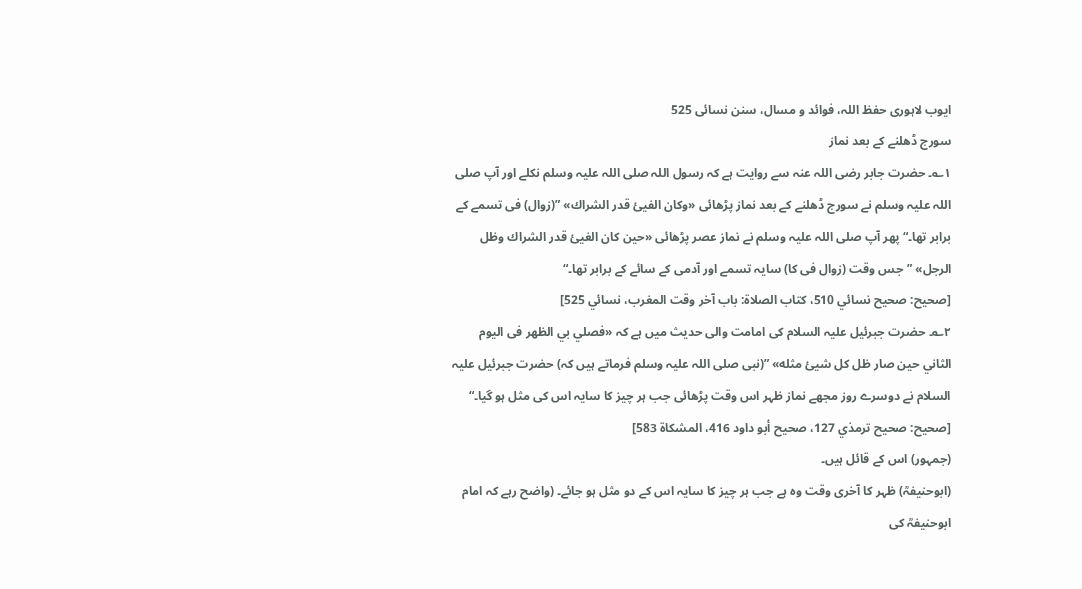ایوب لاہوری حفظ اللہ، فوائد و مسال، سنن نسائی 525
سورج ڈھلنے کے بعد نماز
۱؎۔ حضرت جابر رضی اللہ عنہ سے روایت ہے کہ رسول اللہ صلی اللہ علیہ وسلم نکلے اور آپ صلی اللہ علیہ وسلم نے سورج ڈھلنے کے بعد نماز پڑھائی «وكان الفيئ قدر الشراك» ”(زوال) فی تسمے کے برابر تھا۔“ پھر آپ صلی اللہ علیہ وسلم نے نماز عصر پڑھائی «حين كان الغيئ قدر الشراك وظل الرجل» ”جس وقت (زوال فی کا) سایہ تسمے اور آدمی کے سائے کے برابر تھا۔“
[صحيح: صحيح نسائي 510، كتاب الصلاة: باب آخر وقت المغرب، نسائي 525]
۲؎۔ حضرت جبرئیل علیہ السلام کی امامت والی حدیث میں ہے کہ «فصلي بي الظهر فى اليوم الثاني حين صار ظل كل شيئ مثله» ”(نبی صلی اللہ علیہ وسلم فرماتے ہیں کہ) حضرت جبرئیل علیہ السلام نے دوسرے روز مجھے نماز ظہر اس وقت پڑھائی جب ہر چیز کا سایہ اس کی مثل ہو گیا۔“ [صحيح: صحيح ترمذي 127، صحيح أبو داود 416، المشكاة 583]
(جمہور) اس کے قائل ہیں۔
(ابوحنیفہؒ) ظہر کا آخری وقت وہ ہے جب ہر چیز کا سایہ اس کے دو مثل ہو جائے۔ (واضح رہے کہ امام ابوحنیفہؒ کی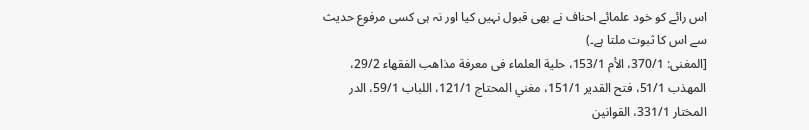اس رائے کو خود علمائے احناف نے بھی قبول نہیں کیا اور نہ ہی کسی مرفوع حدیث سے اس کا ثبوت ملتا ہے۔)
[المغنى: 370/1، الأم 153/1، حلية العلماء فى معرفة مذاهب الفقهاء 29/2، المهذب 51/1، فتح القدير 151/1، مغني المحتاج 121/1، اللباب 59/1، الدر المختار 331/1، القوانين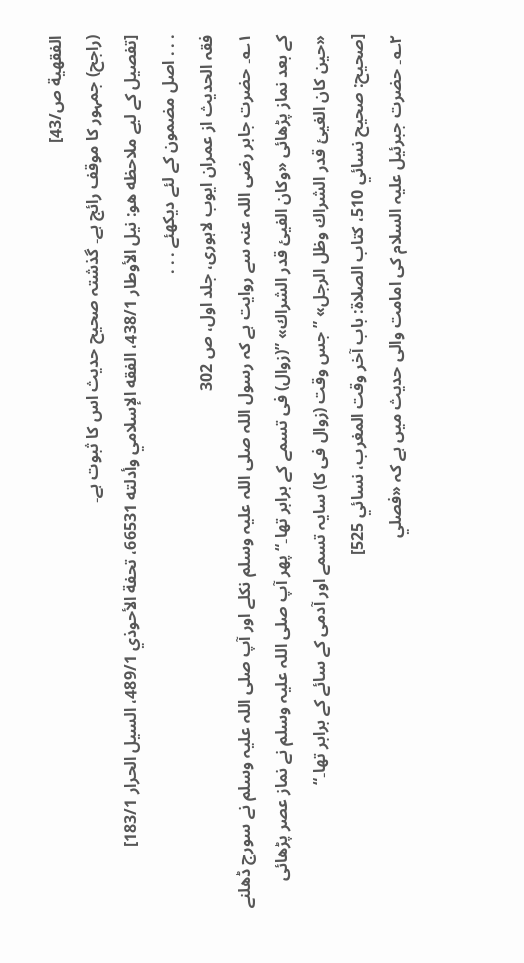الفقهية ص/43]
(راجح) جمہور کا موقف رائج ہے۔ گذشتہ صحیح حدیث اس کا ثبوت ہے۔
[تفصيل كے ليے ملاحظه هو: نيل الأوطار 438/1، الفقه الإسلامي وأدلته 66531، تحفة الأحوذي 489/1، السيل الحرار 183/1]
. . . اصل مضمون کے لئے دیکھئے . . .
فقہ الحدیث از عمران ایوب لاہوری، جلد اول، ص 302
۱؎۔ حضرت جابر رضی اللہ عنہ سے روایت ہے کہ رسول اللہ صلی اللہ علیہ وسلم نکلے اور آپ صلی اللہ علیہ وسلم نے سورج ڈھلنے کے بعد نماز پڑھائی «وكان الفيئ قدر الشراك» ”(زوال) فی تسمے کے برابر تھا۔“ پھر آپ صلی اللہ علیہ وسلم نے نماز عصر پڑھائی «حين كان الغيئ قدر الشراك وظل الرجل» ”جس وقت (زوال فی کا) سایہ تسمے اور آدمی کے سائے کے برابر تھا۔“
[صحيح: صحيح نسائي 510، كتاب الصلاة: باب آخر وقت المغرب، نسائي 525]
۲؎۔ حضرت جبرئیل علیہ السلام کی امامت والی حدیث میں ہے کہ «فصلي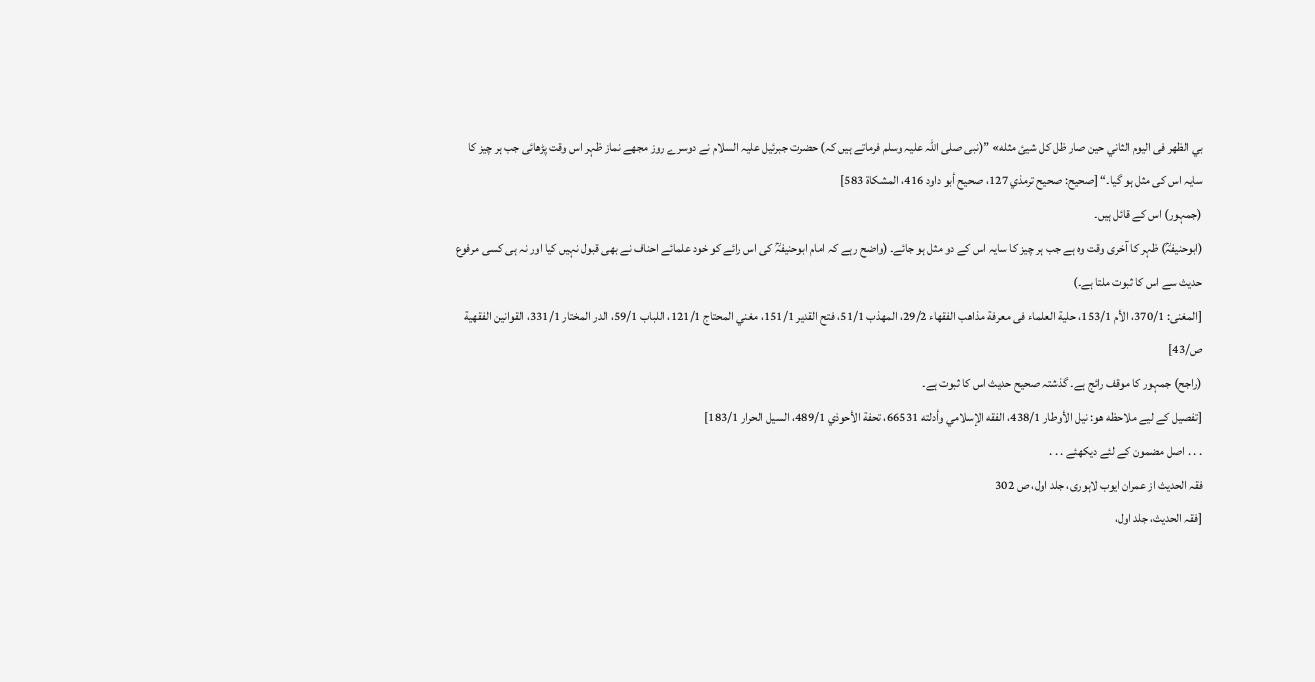بي الظهر فى اليوم الثاني حين صار ظل كل شيئ مثله» ”(نبی صلی اللہ علیہ وسلم فرماتے ہیں کہ) حضرت جبرئیل علیہ السلام نے دوسرے روز مجھے نماز ظہر اس وقت پڑھائی جب ہر چیز کا سایہ اس کی مثل ہو گیا۔“ [صحيح: صحيح ترمذي 127، صحيح أبو داود 416، المشكاة 583]
(جمہور) اس کے قائل ہیں۔
(ابوحنیفہؒ) ظہر کا آخری وقت وہ ہے جب ہر چیز کا سایہ اس کے دو مثل ہو جائے۔ (واضح رہے کہ امام ابوحنیفہؒ کی اس رائے کو خود علمائے احناف نے بھی قبول نہیں کیا اور نہ ہی کسی مرفوع حدیث سے اس کا ثبوت ملتا ہے۔)
[المغنى: 370/1، الأم 153/1، حلية العلماء فى معرفة مذاهب الفقهاء 29/2، المهذب 51/1، فتح القدير 151/1، مغني المحتاج 121/1، اللباب 59/1، الدر المختار 331/1، القوانين الفقهية ص/43]
(راجح) جمہور کا موقف رائج ہے۔ گذشتہ صحیح حدیث اس کا ثبوت ہے۔
[تفصيل كے ليے ملاحظه هو: نيل الأوطار 438/1، الفقه الإسلامي وأدلته 66531، تحفة الأحوذي 489/1، السيل الحرار 183/1]
. . . اصل مضمون کے لئے دیکھئے . . .
فقہ الحدیث از عمران ایوب لاہوری، جلد اول، ص 302
[فقہ الحدیث، جلد اول،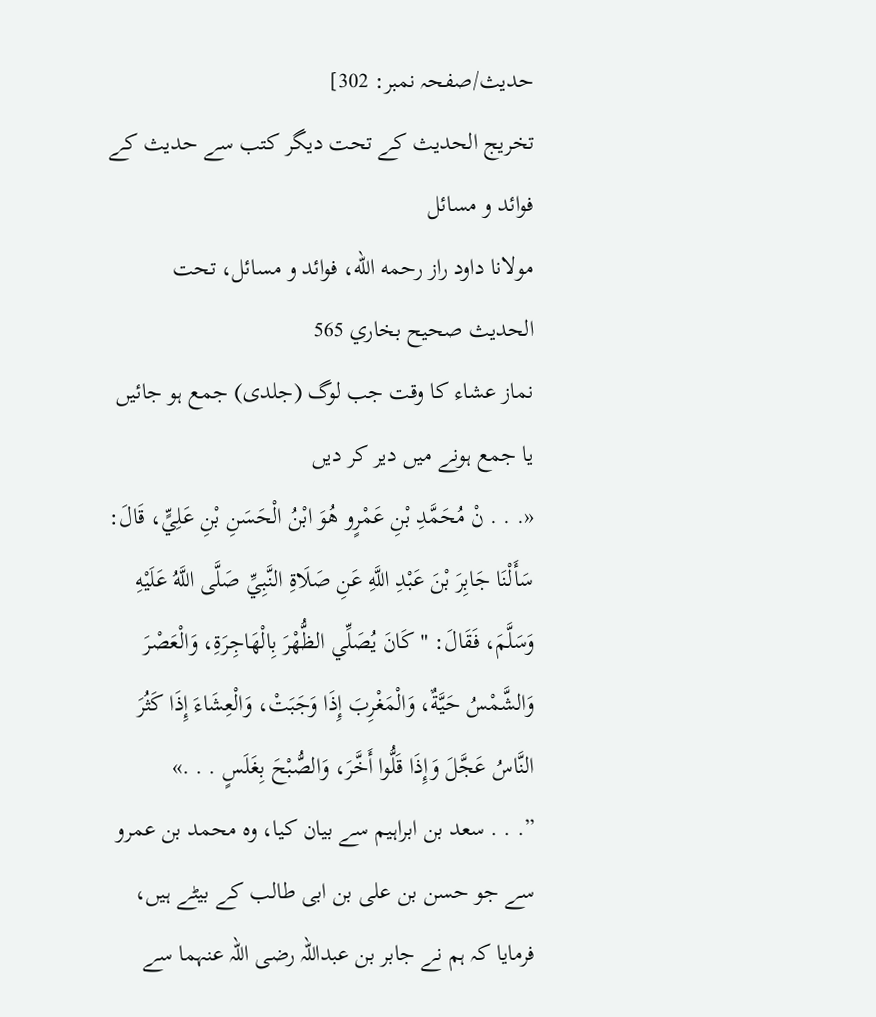حدیث/صفحہ نمبر: 302]
تخریج الحدیث کے تحت دیگر کتب سے حدیث کے فوائد و مسائل
مولانا داود راز رحمه الله، فوائد و مسائل، تحت الحديث صحيح بخاري 565
نماز عشاء کا وقت جب لوگ (جلدی) جمع ہو جائیں یا جمع ہونے میں دیر کر دیں
«. . . نْ مُحَمَّدِ بْنِ عَمْرٍو هُوَ ابْنُ الْحَسَنِ بْنِ عَلِيٍّ، قَالَ: سَأَلْنَا جَابِرَ بْنَ عَبْدِ اللَّهِ عَنِ صَلَاةِ النَّبِيِّ صَلَّى اللَّهُ عَلَيْهِ وَسَلَّمَ، فَقَالَ: " كَانَ يُصَلِّي الظُّهْرَ بِالْهَاجِرَةِ، وَالْعَصْرَ وَالشَّمْسُ حَيَّةٌ، وَالْمَغْرِبَ إِذَا وَجَبَتْ، وَالْعِشَاءَ إِذَا كَثُرَ النَّاسُ عَجَّلَ وَإِذَا قَلُّوا أَخَّرَ، وَالصُّبْحَ بِغَلَسٍ . . .»
”. . . سعد بن ابراہیم سے بیان کیا، وہ محمد بن عمرو سے جو حسن بن علی بن ابی طالب کے بیٹے ہیں، فرمایا کہ ہم نے جابر بن عبداللہ رضی اللہ عنہما سے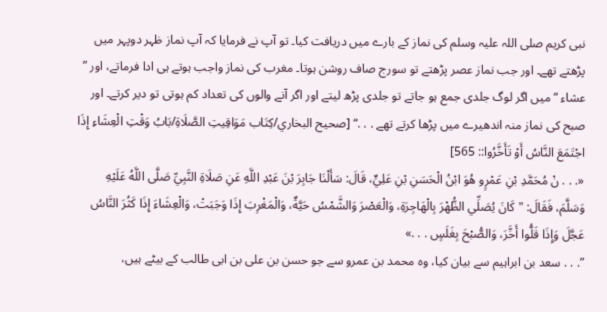نبی کریم صلی اللہ علیہ وسلم کی نماز کے بارے میں دریافت کیا۔ تو آپ نے فرمایا کہ آپ نماز ظہر دوپہر میں پڑھتے تھے۔ اور جب نماز عصر پڑھتے تو سورج صاف روشن ہوتا۔ مغرب کی نماز واجب ہوتے ہی ادا فرماتے، اور ” عشاء “ میں اگر لوگ جلدی جمع ہو جاتے تو جلدی پڑھ لیتے اور اگر آنے والوں کی تعداد کم ہوتی تو دیر کرتے۔ اور صبح کی نماز منہ اندھیرے میں پڑھا کرتے تھے . . .“ [صحيح البخاري/كِتَاب مَوَاقِيتِ الصَّلَاةِ/بَابُ وَقْتِ الْعِشَاءِ إِذَا اجْتَمَعَ النَّاسُ أَوْ تَأَخَّرُوا:: 565]
«. . . نْ مُحَمَّدِ بْنِ عَمْرٍو هُوَ ابْنُ الْحَسَنِ بْنِ عَلِيٍّ، قَالَ: سَأَلْنَا جَابِرَ بْنَ عَبْدِ اللَّهِ عَنِ صَلَاةِ النَّبِيِّ صَلَّى اللَّهُ عَلَيْهِ وَسَلَّمَ، فَقَالَ: " كَانَ يُصَلِّي الظُّهْرَ بِالْهَاجِرَةِ، وَالْعَصْرَ وَالشَّمْسُ حَيَّةٌ، وَالْمَغْرِبَ إِذَا وَجَبَتْ، وَالْعِشَاءَ إِذَا كَثُرَ النَّاسُ عَجَّلَ وَإِذَا قَلُّوا أَخَّرَ، وَالصُّبْحَ بِغَلَسٍ . . .»
”. . . سعد بن ابراہیم سے بیان کیا، وہ محمد بن عمرو سے جو حسن بن علی بن ابی طالب کے بیٹے ہیں،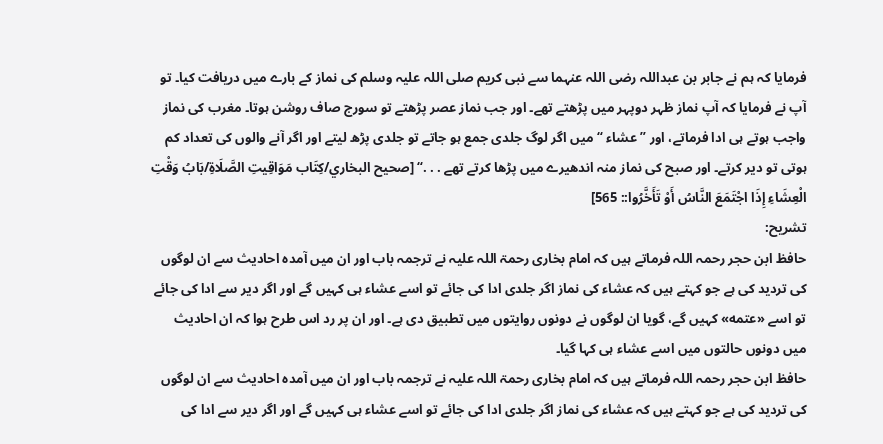فرمایا کہ ہم نے جابر بن عبداللہ رضی اللہ عنہما سے نبی کریم صلی اللہ علیہ وسلم کی نماز کے بارے میں دریافت کیا۔ تو آپ نے فرمایا کہ آپ نماز ظہر دوپہر میں پڑھتے تھے۔ اور جب نماز عصر پڑھتے تو سورج صاف روشن ہوتا۔ مغرب کی نماز واجب ہوتے ہی ادا فرماتے، اور ” عشاء “ میں اگر لوگ جلدی جمع ہو جاتے تو جلدی پڑھ لیتے اور اگر آنے والوں کی تعداد کم ہوتی تو دیر کرتے۔ اور صبح کی نماز منہ اندھیرے میں پڑھا کرتے تھے . . .“ [صحيح البخاري/كِتَاب مَوَاقِيتِ الصَّلَاةِ/بَابُ وَقْتِ الْعِشَاءِ إِذَا اجْتَمَعَ النَّاسُ أَوْ تَأَخَّرُوا:: 565]
تشریح:
حافظ ابن حجر رحمہ اللہ فرماتے ہیں کہ امام بخاری رحمۃ اللہ علیہ نے ترجمہ باب اور ان میں آمدہ احادیث سے ان لوگوں کی تردید کی ہے جو کہتے ہیں کہ عشاء کی نماز اگر جلدی ادا کی جائے تو اسے عشاء ہی کہیں گے اور اگر دیر سے ادا کی جائے تو اسے «عتمه» کہیں گے، گویا ان لوگوں نے دونوں روایتوں میں تطبیق دی ہے۔ اور ان پر رد اس طرح ہوا کہ ان احادیث میں دونوں حالتوں میں اسے عشاء ہی کہا گیا۔
حافظ ابن حجر رحمہ اللہ فرماتے ہیں کہ امام بخاری رحمۃ اللہ علیہ نے ترجمہ باب اور ان میں آمدہ احادیث سے ان لوگوں کی تردید کی ہے جو کہتے ہیں کہ عشاء کی نماز اگر جلدی ادا کی جائے تو اسے عشاء ہی کہیں گے اور اگر دیر سے ادا کی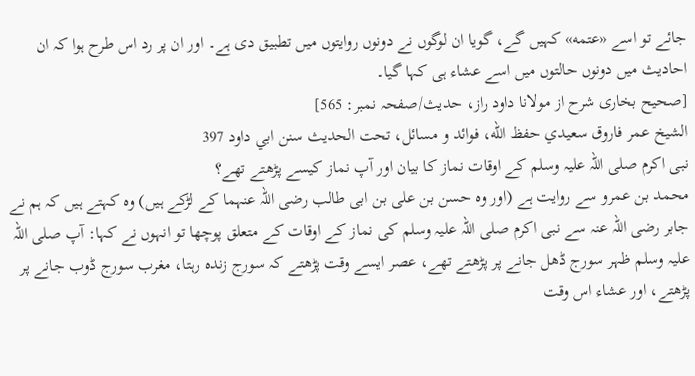جائے تو اسے «عتمه» کہیں گے، گویا ان لوگوں نے دونوں روایتوں میں تطبیق دی ہے۔ اور ان پر رد اس طرح ہوا کہ ان احادیث میں دونوں حالتوں میں اسے عشاء ہی کہا گیا۔
[صحیح بخاری شرح از مولانا داود راز، حدیث/صفحہ نمبر: 565]
الشيخ عمر فاروق سعيدي حفظ الله، فوائد و مسائل، تحت الحديث سنن ابي داود 397
نبی اکرم صلی اللہ علیہ وسلم کے اوقات نماز کا بیان اور آپ نماز کیسے پڑھتے تھے؟
محمد بن عمرو سے روایت ہے (اور وہ حسن بن علی بن ابی طالب رضی اللہ عنہما کے لڑکے ہیں) وہ کہتے ہیں کہ ہم نے جابر رضی اللہ عنہ سے نبی اکرم صلی اللہ علیہ وسلم کی نماز کے اوقات کے متعلق پوچھا تو انہوں نے کہا: آپ صلی اللہ علیہ وسلم ظہر سورج ڈھل جانے پر پڑھتے تھے، عصر ایسے وقت پڑھتے کہ سورج زندہ رہتا، مغرب سورج ڈوب جانے پر پڑھتے، اور عشاء اس وقت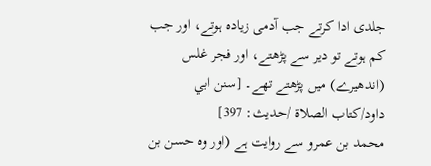جلدی ادا کرتے جب آدمی زیادہ ہوتے، اور جب کم ہوتے تو دیر سے پڑھتے، اور فجر غلس (اندھیرے) میں پڑھتے تھے۔ [سنن ابي داود/كتاب الصلاة /حدیث: 397]
محمد بن عمرو سے روایت ہے (اور وہ حسن بن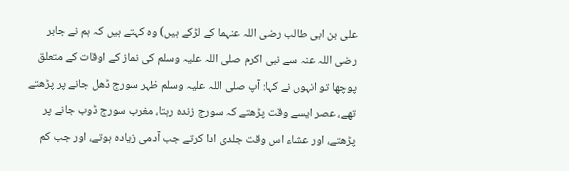علی بن ابی طالب رضی اللہ عنہما کے لڑکے ہیں) وہ کہتے ہیں کہ ہم نے جابر رضی اللہ عنہ سے نبی اکرم صلی اللہ علیہ وسلم کی نماز کے اوقات کے متعلق پوچھا تو انہوں نے کہا: آپ صلی اللہ علیہ وسلم ظہر سورج ڈھل جانے پر پڑھتے تھے، عصر ایسے وقت پڑھتے کہ سورج زندہ رہتا، مغرب سورج ڈوب جانے پر پڑھتے، اور عشاء اس وقت جلدی ادا کرتے جب آدمی زیادہ ہوتے، اور جب کم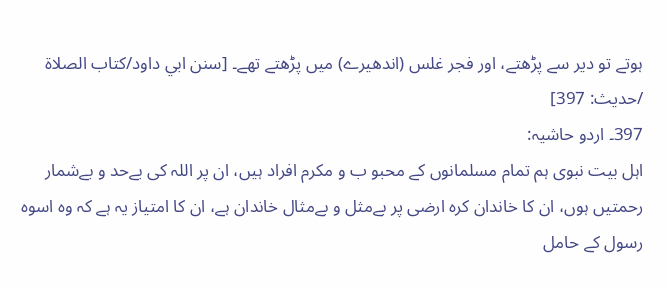ہوتے تو دیر سے پڑھتے، اور فجر غلس (اندھیرے) میں پڑھتے تھے۔ [سنن ابي داود/كتاب الصلاة /حدیث: 397]
397۔ اردو حاشیہ:
اہل بیت نبوی ہم تمام مسلمانوں کے محبو ب و مکرم افراد ہیں، ان پر اللہ کی بےحد و بےشمار رحمتیں ہوں، ان کا خاندان کرہ ارضی پر بےمثل و بےمثال خاندان ہے، ان کا امتیاز یہ ہے کہ وہ اسوہ رسول کے حامل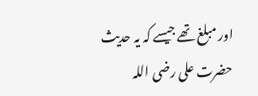اور مبلغ تھے جیسے کہ یہ حدیث حضرت علی رضی اللہ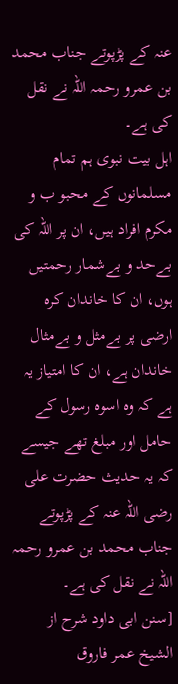عنہ کے پڑپوتے جناب محمد بن عمرو رحمہ اللہ نے نقل کی ہے۔
اہل بیت نبوی ہم تمام مسلمانوں کے محبو ب و مکرم افراد ہیں، ان پر اللہ کی بےحد و بےشمار رحمتیں ہوں، ان کا خاندان کرہ ارضی پر بےمثل و بےمثال خاندان ہے، ان کا امتیاز یہ ہے کہ وہ اسوہ رسول کے حامل اور مبلغ تھے جیسے کہ یہ حدیث حضرت علی رضی اللہ عنہ کے پڑپوتے جناب محمد بن عمرو رحمہ اللہ نے نقل کی ہے۔
[سنن ابی داود شرح از الشیخ عمر فاروق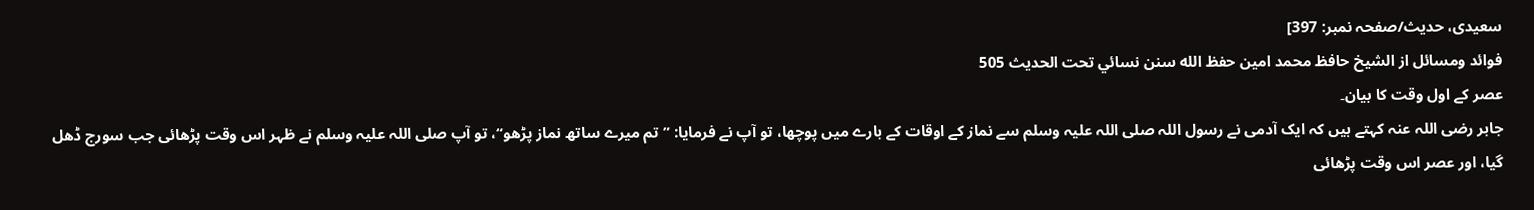سعیدی، حدیث/صفحہ نمبر: 397]
فوائد ومسائل از الشيخ حافظ محمد امين حفظ الله سنن نسائي تحت الحديث 505
عصر کے اول وقت کا بیان۔
جابر رضی اللہ عنہ کہتے ہیں کہ ایک آدمی نے رسول اللہ صلی اللہ علیہ وسلم سے نماز کے اوقات کے بارے میں پوچھا، تو آپ نے فرمایا: ”تم میرے ساتھ نماز پڑھو“، تو آپ صلی اللہ علیہ وسلم نے ظہر اس وقت پڑھائی جب سورج ڈھل گیا، اور عصر اس وقت پڑھائی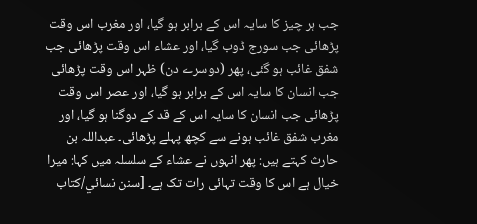جب ہر چیز کا سایہ اس کے برابر ہو گیا، اور مغرب اس وقت پڑھائی جب سورج ڈوب گیا، اور عشاء اس وقت پڑھائی جب شفق غائب ہو گئی، پھر (دوسرے دن) ظہر اس وقت پڑھائی جب انسان کا سایہ اس کے برابر ہو گیا، اور عصر اس وقت پڑھائی جب انسان کا سایہ اس کے قد کے دوگنا ہو گیا، اور مغرب شفق غائب ہونے سے کچھ پہلے پڑھائی۔ عبداللہ بن حارث کہتے ہیں: پھر انہوں نے عشاء کے سلسلہ میں کہا: میرا خیال ہے اس کا وقت تہائی رات تک ہے۔ [سنن نسائي/كتاب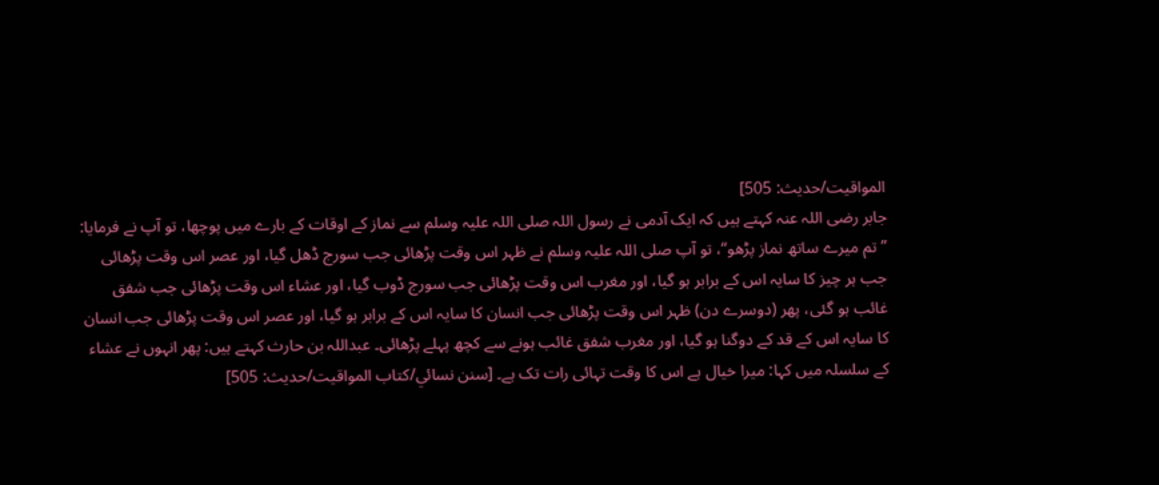المواقيت/حدیث: 505]
جابر رضی اللہ عنہ کہتے ہیں کہ ایک آدمی نے رسول اللہ صلی اللہ علیہ وسلم سے نماز کے اوقات کے بارے میں پوچھا، تو آپ نے فرمایا: ”تم میرے ساتھ نماز پڑھو“، تو آپ صلی اللہ علیہ وسلم نے ظہر اس وقت پڑھائی جب سورج ڈھل گیا، اور عصر اس وقت پڑھائی جب ہر چیز کا سایہ اس کے برابر ہو گیا، اور مغرب اس وقت پڑھائی جب سورج ڈوب گیا، اور عشاء اس وقت پڑھائی جب شفق غائب ہو گئی، پھر (دوسرے دن) ظہر اس وقت پڑھائی جب انسان کا سایہ اس کے برابر ہو گیا، اور عصر اس وقت پڑھائی جب انسان کا سایہ اس کے قد کے دوگنا ہو گیا، اور مغرب شفق غائب ہونے سے کچھ پہلے پڑھائی۔ عبداللہ بن حارث کہتے ہیں: پھر انہوں نے عشاء کے سلسلہ میں کہا: میرا خیال ہے اس کا وقت تہائی رات تک ہے۔ [سنن نسائي/كتاب المواقيت/حدیث: 505]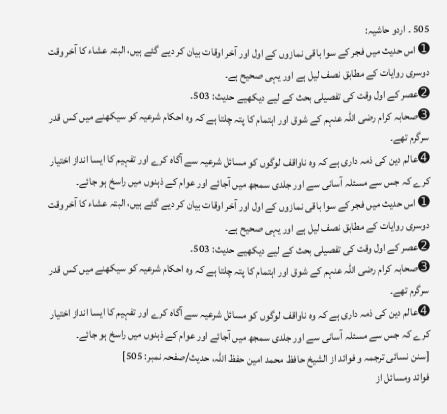505 ۔ اردو حاشیہ:
➊ اس حدیث میں فجر کے سوا باقی نمازوں کے اول اور آخر اوقات بیان کر دیے گئے ہیں، البتہ عشاء کا آخر وقت دوسری روایات کے مطابق نصف لیل ہے اور یہی صحیح ہے۔
➋عصر کے اول وقت کی تفصیلی بحث کے لیے دیکھیے حدیث: 503۔
➌صحابہ کرام رضی اللہ عنہم کے شوق اور اہتمام کا پتہ چلتا ہے کہ وہ احکام شرعیہ کو سیکھنے میں کس قدر سرگرم تھے۔
➍عالم دین کی ذمہ داری ہے کہ وہ ناواقف لوگوں کو مسائل شرعیہ سے آگاہ کرے اور تفہیم کا ایسا انداز اختیار کرے کہ جس سے مسئلہ آسانی سے اور جلدی سمجھ میں آجائے اور عوام کے ذہنوں میں راسخ ہو جائے۔
➊ اس حدیث میں فجر کے سوا باقی نمازوں کے اول اور آخر اوقات بیان کر دیے گئے ہیں، البتہ عشاء کا آخر وقت دوسری روایات کے مطابق نصف لیل ہے اور یہی صحیح ہے۔
➋عصر کے اول وقت کی تفصیلی بحث کے لیے دیکھیے حدیث: 503۔
➌صحابہ کرام رضی اللہ عنہم کے شوق اور اہتمام کا پتہ چلتا ہے کہ وہ احکام شرعیہ کو سیکھنے میں کس قدر سرگرم تھے۔
➍عالم دین کی ذمہ داری ہے کہ وہ ناواقف لوگوں کو مسائل شرعیہ سے آگاہ کرے اور تفہیم کا ایسا انداز اختیار کرے کہ جس سے مسئلہ آسانی سے اور جلدی سمجھ میں آجائے اور عوام کے ذہنوں میں راسخ ہو جائے۔
[سنن نسائی ترجمہ و فوائد از الشیخ حافظ محمد امین حفظ اللہ، حدیث/صفحہ نمبر: 505]
فوائد ومسائل از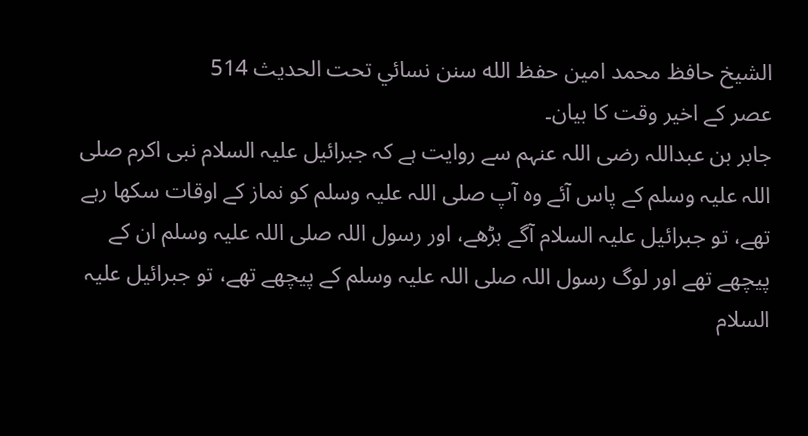الشيخ حافظ محمد امين حفظ الله سنن نسائي تحت الحديث 514
عصر کے اخیر وقت کا بیان۔
جابر بن عبداللہ رضی اللہ عنہم سے روایت ہے کہ جبرائیل علیہ السلام نبی اکرم صلی اللہ علیہ وسلم کے پاس آئے وہ آپ صلی اللہ علیہ وسلم کو نماز کے اوقات سکھا رہے تھے، تو جبرائیل علیہ السلام آگے بڑھے، اور رسول اللہ صلی اللہ علیہ وسلم ان کے پیچھے تھے اور لوگ رسول اللہ صلی اللہ علیہ وسلم کے پیچھے تھے، تو جبرائیل علیہ السلام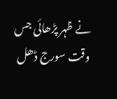نے ظہر پڑھائی جس وقت سورج ڈھل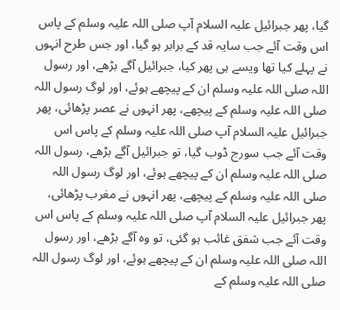گیا، پھر جبرائیل علیہ السلام آپ صلی اللہ علیہ وسلم کے پاس اس وقت آئے جب سایہ قد کے برابر ہو گیا، اور جس طرح انہوں نے پہلے کیا تھا ویسے ہی پھر کیا، جبرائیل آگے بڑھے، اور رسول اللہ صلی اللہ علیہ وسلم ان کے پیچھے ہوئے، اور لوگ رسول اللہ صلی اللہ علیہ وسلم کے پیچھے، پھر انہوں نے عصر پڑھائی، پھر جبرائیل علیہ السلام آپ صلی اللہ علیہ وسلم کے پاس اس وقت آئے جب سورج ڈوب گیا، تو جبرائیل آگے بڑھے، رسول اللہ صلی اللہ علیہ وسلم ان کے پیچھے ہوئے، اور لوگ رسول اللہ صلی اللہ علیہ وسلم کے پیچھے، پھر انہوں نے مغرب پڑھائی، پھر جبرائیل علیہ السلام آپ صلی اللہ علیہ وسلم کے پاس اس وقت آئے جب شفق غائب ہو گئی، تو وہ آگے بڑھے، اور رسول اللہ صلی اللہ علیہ وسلم ان کے پیچھے ہوئے، اور لوگ رسول اللہ صلی اللہ علیہ وسلم کے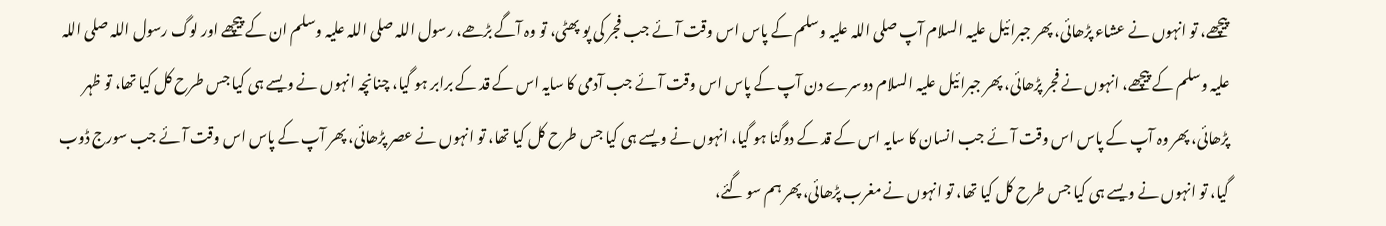پیچھے، تو انہوں نے عشاء پڑھائی، پھر جبرائیل علیہ السلام آپ صلی اللہ علیہ وسلم کے پاس اس وقت آئے جب فجر کی پو پھٹی، تو وہ آگے بڑھے، رسول اللہ صلی اللہ علیہ وسلم ان کے پیچھے اور لوگ رسول اللہ صلی اللہ علیہ وسلم کے پیچھے، انہوں نے فجر پڑھائی، پھر جبرائیل علیہ السلام دوسرے دن آپ کے پاس اس وقت آئے جب آدمی کا سایہ اس کے قد کے برابر ہو گیا، چنانچہ انہوں نے ویسے ہی کیا جس طرح کل کیا تھا، تو ظہر پڑھائی، پھر وہ آپ کے پاس اس وقت آئے جب انسان کا سایہ اس کے قد کے دوگنا ہو گیا، انہوں نے ویسے ہی کیا جس طرح کل کیا تھا، تو انہوں نے عصر پڑھائی، پھر آپ کے پاس اس وقت آئے جب سورج ڈوب گیا، تو انہوں نے ویسے ہی کیا جس طرح کل کیا تھا، تو انہوں نے مغرب پڑھائی، پھر ہم سو گئے،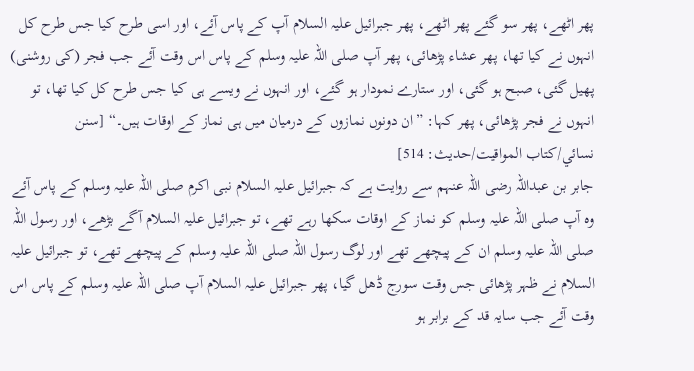پھر اٹھے، پھر سو گئے پھر اٹھے، پھر جبرائیل علیہ السلام آپ کے پاس آئے، اور اسی طرح کیا جس طرح کل انہوں نے کیا تھا، پھر عشاء پڑھائی، پھر آپ صلی اللہ علیہ وسلم کے پاس اس وقت آئے جب فجر (کی روشنی) پھیل گئی، صبح ہو گئی، اور ستارے نمودار ہو گئے، اور انہوں نے ویسے ہی کیا جس طرح کل کیا تھا، تو انہوں نے فجر پڑھائی، پھر کہا: ”ان دونوں نمازوں کے درمیان میں ہی نماز کے اوقات ہیں۔“ [سنن نسائي/كتاب المواقيت/حدیث: 514]
جابر بن عبداللہ رضی اللہ عنہم سے روایت ہے کہ جبرائیل علیہ السلام نبی اکرم صلی اللہ علیہ وسلم کے پاس آئے وہ آپ صلی اللہ علیہ وسلم کو نماز کے اوقات سکھا رہے تھے، تو جبرائیل علیہ السلام آگے بڑھے، اور رسول اللہ صلی اللہ علیہ وسلم ان کے پیچھے تھے اور لوگ رسول اللہ صلی اللہ علیہ وسلم کے پیچھے تھے، تو جبرائیل علیہ السلام نے ظہر پڑھائی جس وقت سورج ڈھل گیا، پھر جبرائیل علیہ السلام آپ صلی اللہ علیہ وسلم کے پاس اس وقت آئے جب سایہ قد کے برابر ہو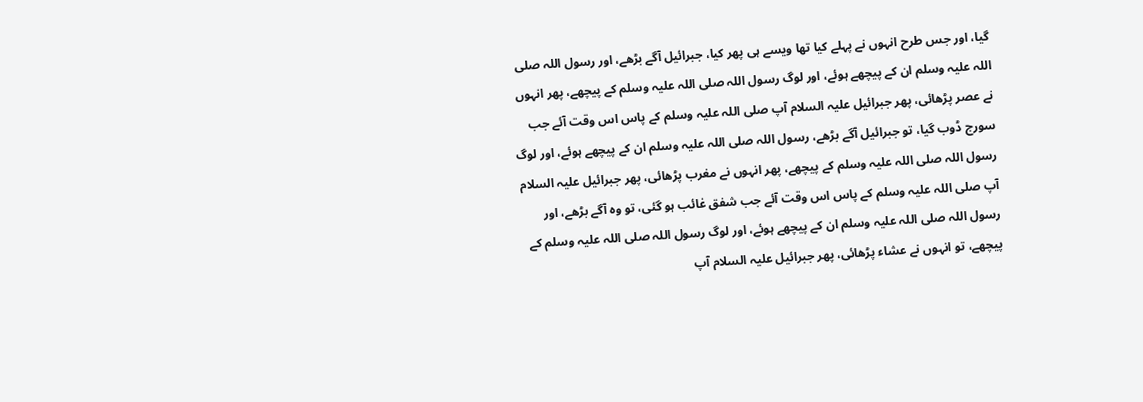گیا، اور جس طرح انہوں نے پہلے کیا تھا ویسے ہی پھر کیا، جبرائیل آگے بڑھے، اور رسول اللہ صلی اللہ علیہ وسلم ان کے پیچھے ہوئے، اور لوگ رسول اللہ صلی اللہ علیہ وسلم کے پیچھے، پھر انہوں نے عصر پڑھائی، پھر جبرائیل علیہ السلام آپ صلی اللہ علیہ وسلم کے پاس اس وقت آئے جب سورج ڈوب گیا، تو جبرائیل آگے بڑھے، رسول اللہ صلی اللہ علیہ وسلم ان کے پیچھے ہوئے، اور لوگ رسول اللہ صلی اللہ علیہ وسلم کے پیچھے، پھر انہوں نے مغرب پڑھائی، پھر جبرائیل علیہ السلام آپ صلی اللہ علیہ وسلم کے پاس اس وقت آئے جب شفق غائب ہو گئی، تو وہ آگے بڑھے، اور رسول اللہ صلی اللہ علیہ وسلم ان کے پیچھے ہوئے، اور لوگ رسول اللہ صلی اللہ علیہ وسلم کے پیچھے، تو انہوں نے عشاء پڑھائی، پھر جبرائیل علیہ السلام آپ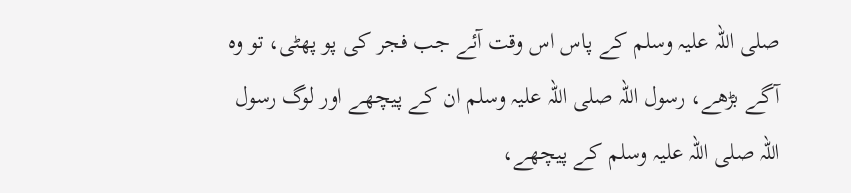صلی اللہ علیہ وسلم کے پاس اس وقت آئے جب فجر کی پو پھٹی، تو وہ آگے بڑھے، رسول اللہ صلی اللہ علیہ وسلم ان کے پیچھے اور لوگ رسول اللہ صلی اللہ علیہ وسلم کے پیچھے،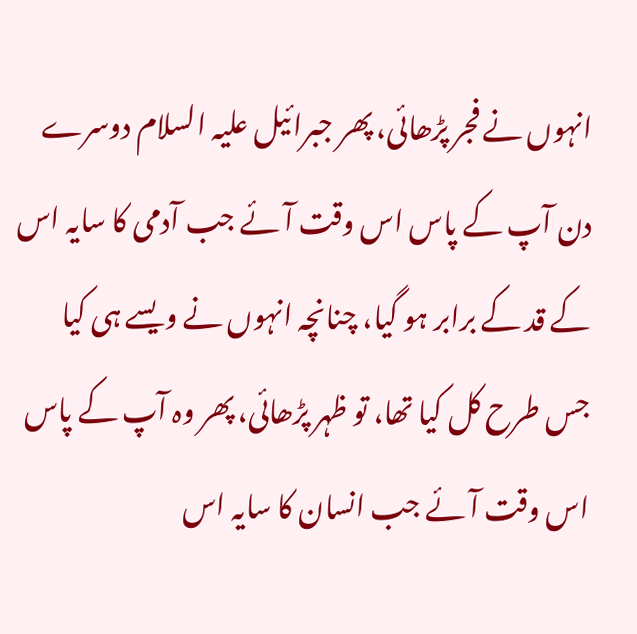انہوں نے فجر پڑھائی، پھر جبرائیل علیہ السلام دوسرے دن آپ کے پاس اس وقت آئے جب آدمی کا سایہ اس کے قد کے برابر ہو گیا، چنانچہ انہوں نے ویسے ہی کیا جس طرح کل کیا تھا، تو ظہر پڑھائی، پھر وہ آپ کے پاس اس وقت آئے جب انسان کا سایہ اس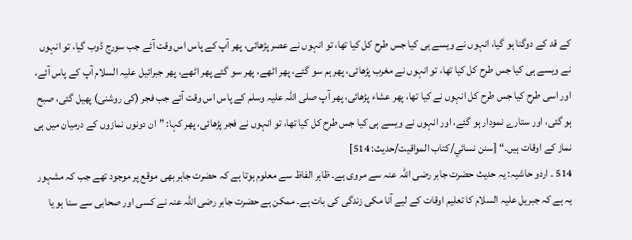کے قد کے دوگنا ہو گیا، انہوں نے ویسے ہی کیا جس طرح کل کیا تھا، تو انہوں نے عصر پڑھائی، پھر آپ کے پاس اس وقت آئے جب سورج ڈوب گیا، تو انہوں نے ویسے ہی کیا جس طرح کل کیا تھا، تو انہوں نے مغرب پڑھائی، پھر ہم سو گئے، پھر اٹھے، پھر سو گئے پھر اٹھے، پھر جبرائیل علیہ السلام آپ کے پاس آئے، اور اسی طرح کیا جس طرح کل انہوں نے کیا تھا، پھر عشاء پڑھائی، پھر آپ صلی اللہ علیہ وسلم کے پاس اس وقت آئے جب فجر (کی روشنی) پھیل گئی، صبح ہو گئی، اور ستارے نمودار ہو گئے، اور انہوں نے ویسے ہی کیا جس طرح کل کیا تھا، تو انہوں نے فجر پڑھائی، پھر کہا: ”ان دونوں نمازوں کے درمیان میں ہی نماز کے اوقات ہیں۔“ [سنن نسائي/كتاب المواقيت/حدیث: 514]
514 ۔ اردو حاشیہ: یہ حدیث حضرت جابر رضی اللہ عنہ سے مروی ہے۔ ظاہر الفاظ سے معلوم ہوتا ہے کہ حضرت جابر بھی موقع پر موجود تھے جب کہ مشہور یہ ہے کہ جبریل علیہ السلام کا تعلیم اوقات کے لیے آنا مکی زندگی کی بات ہے۔ ممکن ہے حضرت جابر رضی اللہ عنہ نے کسی اور صحابی سے سنا ہو یا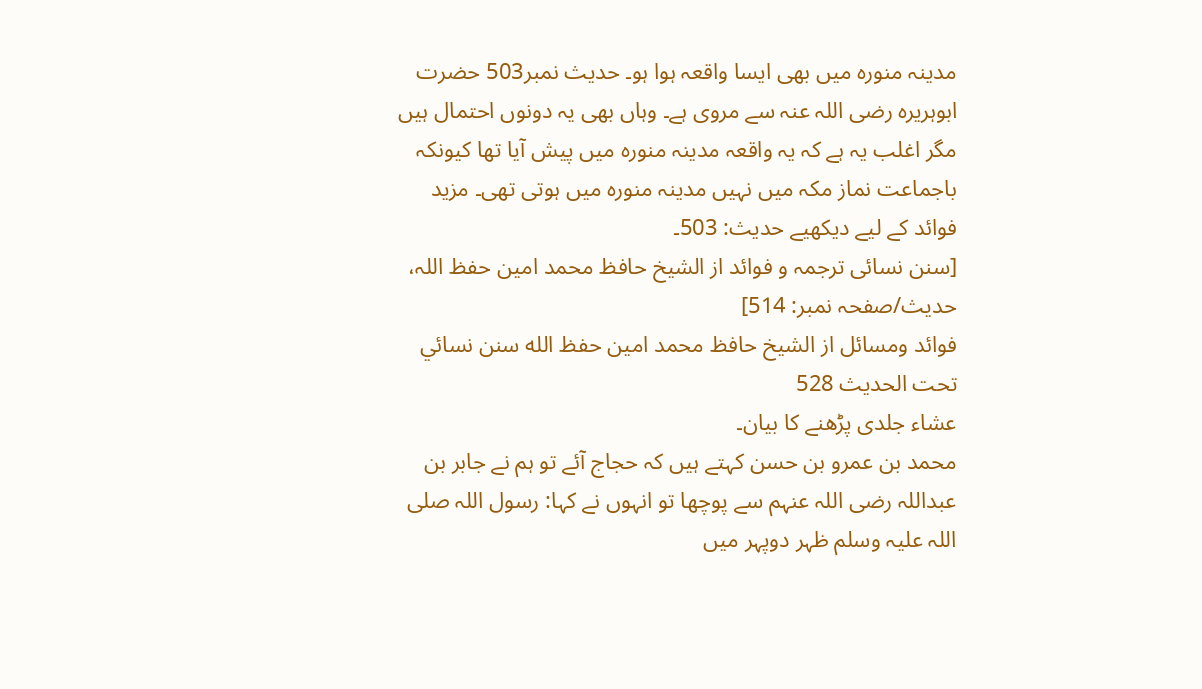مدینہ منورہ میں بھی ایسا واقعہ ہوا ہو۔ حدیث نمبر503 حضرت ابوہریرہ رضی اللہ عنہ سے مروی ہے۔ وہاں بھی یہ دونوں احتمال ہیں مگر اغلب یہ ہے کہ یہ واقعہ مدینہ منورہ میں پیش آیا تھا کیونکہ باجماعت نماز مکہ میں نہیں مدینہ منورہ میں ہوتی تھی۔ مزید فوائد کے لیے دیکھیے حدیث: 503۔
[سنن نسائی ترجمہ و فوائد از الشیخ حافظ محمد امین حفظ اللہ، حدیث/صفحہ نمبر: 514]
فوائد ومسائل از الشيخ حافظ محمد امين حفظ الله سنن نسائي تحت الحديث 528
عشاء جلدی پڑھنے کا بیان۔
محمد بن عمرو بن حسن کہتے ہیں کہ حجاج آئے تو ہم نے جابر بن عبداللہ رضی اللہ عنہم سے پوچھا تو انہوں نے کہا: رسول اللہ صلی اللہ علیہ وسلم ظہر دوپہر میں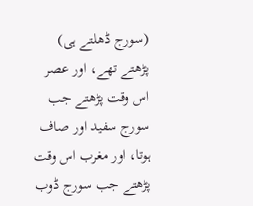(سورج ڈھلتے ہی) پڑھتے تھے، اور عصر اس وقت پڑھتے جب سورج سفید اور صاف ہوتا، اور مغرب اس وقت پڑھتے جب سورج ڈوب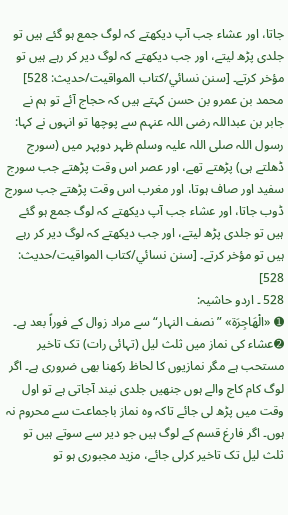جاتا، اور عشاء جب آپ دیکھتے کہ لوگ جمع ہو گئے ہیں تو جلدی پڑھ لیتے، اور جب دیکھتے کہ لوگ دیر کر رہے ہیں تو مؤخر کرتے۔ [سنن نسائي/كتاب المواقيت/حدیث: 528]
محمد بن عمرو بن حسن کہتے ہیں کہ حجاج آئے تو ہم نے جابر بن عبداللہ رضی اللہ عنہم سے پوچھا تو انہوں نے کہا: رسول اللہ صلی اللہ علیہ وسلم ظہر دوپہر میں (سورج ڈھلتے ہی) پڑھتے تھے، اور عصر اس وقت پڑھتے جب سورج سفید اور صاف ہوتا، اور مغرب اس وقت پڑھتے جب سورج ڈوب جاتا، اور عشاء جب آپ دیکھتے کہ لوگ جمع ہو گئے ہیں تو جلدی پڑھ لیتے، اور جب دیکھتے کہ لوگ دیر کر رہے ہیں تو مؤخر کرتے۔ [سنن نسائي/كتاب المواقيت/حدیث: 528]
528 ۔ اردو حاشیہ:
➊ «الْهَاجِرَة» ”نصف النہار“ سے مراد زوال کے فوراً بعد ہے۔
➋عشاء کی نماز میں ثلث لیل (تہائی رات) تک تاخیر مستحب ہے مگر نمازیوں کا لحاظ رکھنا بھی ضروری ہے۔ اگر لوگ کام کاج والے ہوں جنھیں جلدی نیند آجاتی ہے تو اول وقت میں پڑھ لی جائے تاکہ وہ نماز باجماعت سے محروم نہ ہوں۔ اگر فارغ قسم کے لوگ ہیں جو دیر سے سوتے ہیں تو ثلث لیل تک تاخیر کرلی جائے، مزید مجبوری ہو تو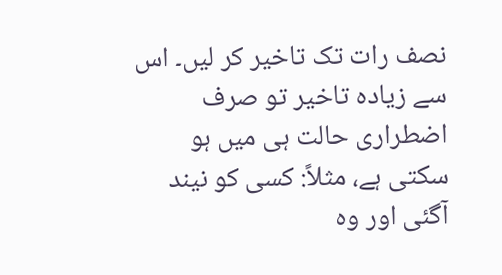نصف رات تک تاخیر کر لیں۔ اس سے زیادہ تاخیر تو صرف اضطراری حالت ہی میں ہو سکتی ہے، مثلاً: کسی کو نیند آگئی اور وہ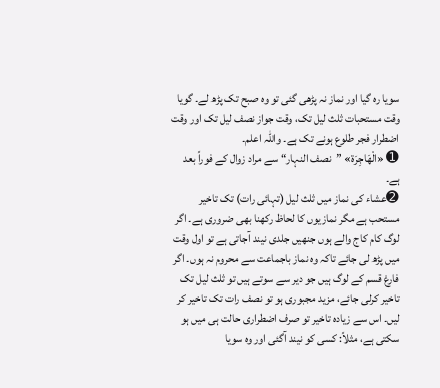سویا رہ گیا اور نماز نہ پڑھی گئی تو وہ صبح تک پڑھ لے۔ گویا وقت مستحبات ثلث لیل تک، وقت جواز نصف لیل تک اور وقت اضطرار فجر طلوع ہونے تک ہے۔ واللہ اعلم۔
➊ «الْهَاجِرَة» ”نصف النہار“ سے مراد زوال کے فوراً بعد ہے۔
➋عشاء کی نماز میں ثلث لیل (تہائی رات) تک تاخیر مستحب ہے مگر نمازیوں کا لحاظ رکھنا بھی ضروری ہے۔ اگر لوگ کام کاج والے ہوں جنھیں جلدی نیند آجاتی ہے تو اول وقت میں پڑھ لی جائے تاکہ وہ نماز باجماعت سے محروم نہ ہوں۔ اگر فارغ قسم کے لوگ ہیں جو دیر سے سوتے ہیں تو ثلث لیل تک تاخیر کرلی جائے، مزید مجبوری ہو تو نصف رات تک تاخیر کر لیں۔ اس سے زیادہ تاخیر تو صرف اضطراری حالت ہی میں ہو سکتی ہے، مثلاً: کسی کو نیند آگئی اور وہ سویا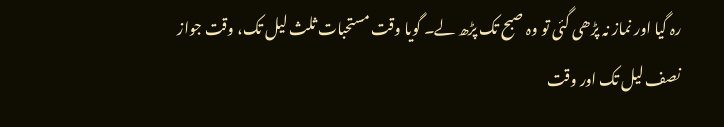رہ گیا اور نماز نہ پڑھی گئی تو وہ صبح تک پڑھ لے۔ گویا وقت مستحبات ثلث لیل تک، وقت جواز نصف لیل تک اور وقت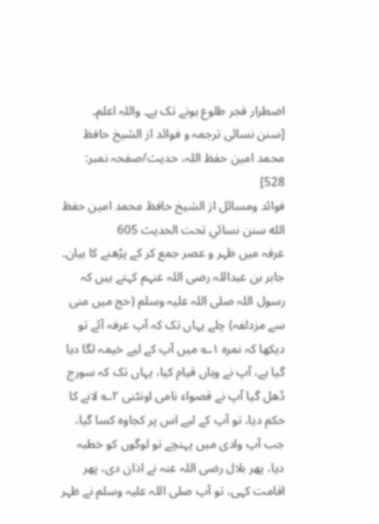اضطرار فجر طلوع ہونے تک ہے۔ واللہ اعلم۔
[سنن نسائی ترجمہ و فوائد از الشیخ حافظ محمد امین حفظ اللہ، حدیث/صفحہ نمبر: 528]
فوائد ومسائل از الشيخ حافظ محمد امين حفظ الله سنن نسائي تحت الحديث 605
عرفہ میں ظہر و عصر جمع کر کے پڑھنے کا بیان۔
جابر بن عبداللہ رضی اللہ عنہم کہتے ہیں کہ رسول اللہ صلی اللہ علیہ وسلم (حج میں منی سے مزدلفہ) چلے یہاں تک کہ آپ عرفہ آئے تو دیکھا کہ نمرہ ۱؎ میں آپ کے لیے خیمہ لگا دیا گیا ہے، آپ نے وہاں قیام کیا، یہاں تک کہ سورج ڈھل گیا آپ نے قصواء نامی اونٹنی ۲؎ لانے کا حکم دیا، تو آپ کے لیے اس پر کجاوہ کسا گیا، جب آپ وادی میں پہنچے تو لوگوں کو خطبہ دیا، پھر بلال رضی اللہ عنہ نے اذان دی، پھر اقامت کہی، تو آپ صلی اللہ علیہ وسلم نے ظہر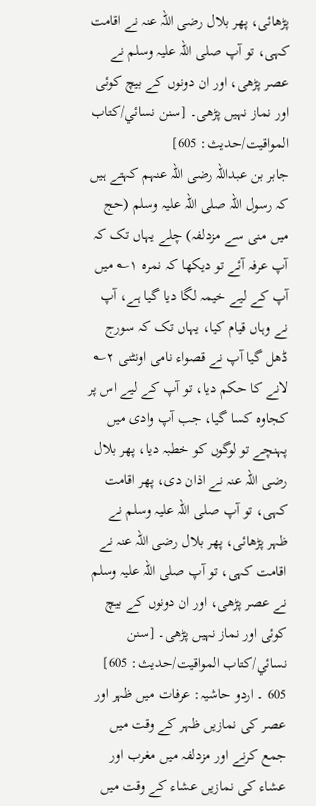پڑھائی، پھر بلال رضی اللہ عنہ نے اقامت کہی، تو آپ صلی اللہ علیہ وسلم نے عصر پڑھی، اور ان دونوں کے بیچ کوئی اور نماز نہیں پڑھی۔ [سنن نسائي/كتاب المواقيت/حدیث: 605]
جابر بن عبداللہ رضی اللہ عنہم کہتے ہیں کہ رسول اللہ صلی اللہ علیہ وسلم (حج میں منی سے مزدلفہ) چلے یہاں تک کہ آپ عرفہ آئے تو دیکھا کہ نمرہ ۱؎ میں آپ کے لیے خیمہ لگا دیا گیا ہے، آپ نے وہاں قیام کیا، یہاں تک کہ سورج ڈھل گیا آپ نے قصواء نامی اونٹنی ۲؎ لانے کا حکم دیا، تو آپ کے لیے اس پر کجاوہ کسا گیا، جب آپ وادی میں پہنچے تو لوگوں کو خطبہ دیا، پھر بلال رضی اللہ عنہ نے اذان دی، پھر اقامت کہی، تو آپ صلی اللہ علیہ وسلم نے ظہر پڑھائی، پھر بلال رضی اللہ عنہ نے اقامت کہی، تو آپ صلی اللہ علیہ وسلم نے عصر پڑھی، اور ان دونوں کے بیچ کوئی اور نماز نہیں پڑھی۔ [سنن نسائي/كتاب المواقيت/حدیث: 605]
605 ۔ اردو حاشیہ: عرفات میں ظہر اور عصر کی نمازیں ظہر کے وقت میں جمع کرنے اور مزدلفہ میں مغرب اور عشاء کی نمازیں عشاء کے وقت میں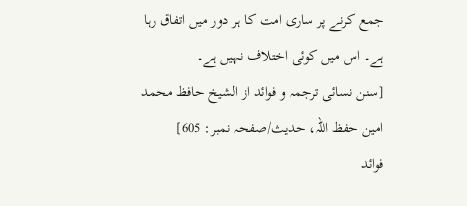جمع کرنے پر ساری امت کا ہر دور میں اتفاق رہا ہے۔ اس میں کوئی اختلاف نہیں ہے۔
[سنن نسائی ترجمہ و فوائد از الشیخ حافظ محمد امین حفظ اللہ، حدیث/صفحہ نمبر: 605]
فوائد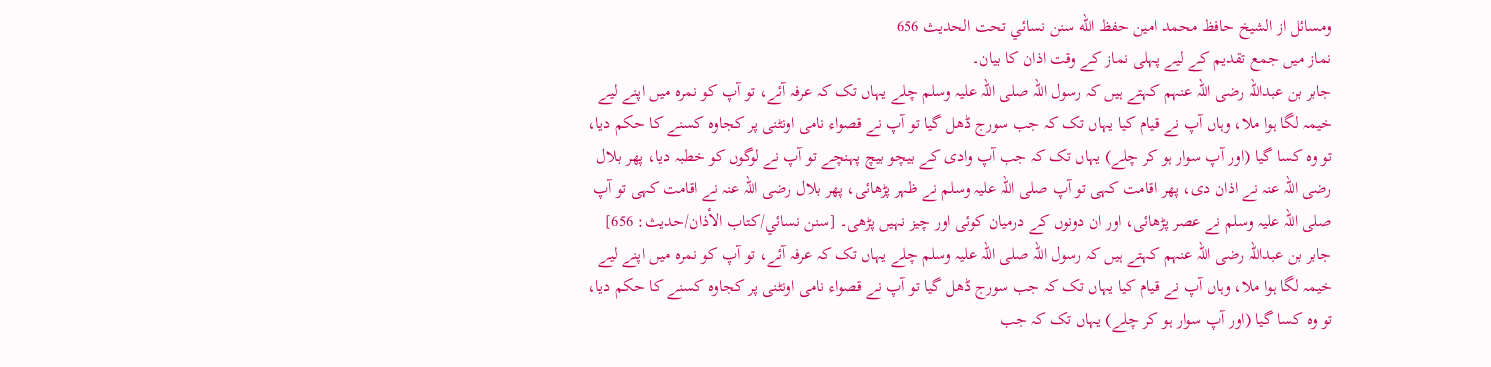ومسائل از الشيخ حافظ محمد امين حفظ الله سنن نسائي تحت الحديث 656
نماز میں جمع تقدیم کے لیے پہلی نماز کے وقت اذان کا بیان۔
جابر بن عبداللہ رضی اللہ عنہم کہتے ہیں کہ رسول اللہ صلی اللہ علیہ وسلم چلے یہاں تک کہ عرفہ آئے، تو آپ کو نمرہ میں اپنے لیے خیمہ لگا ہوا ملا، وہاں آپ نے قیام کیا یہاں تک کہ جب سورج ڈھل گیا تو آپ نے قصواء نامی اونٹنی پر کجاوہ کسنے کا حکم دیا، تو وہ کسا گیا (اور آپ سوار ہو کر چلے) یہاں تک کہ جب آپ وادی کے بیچو بیچ پہنچے تو آپ نے لوگوں کو خطبہ دیا، پھر بلال رضی اللہ عنہ نے اذان دی، پھر اقامت کہی تو آپ صلی اللہ علیہ وسلم نے ظہر پڑھائی، پھر بلال رضی اللہ عنہ نے اقامت کہی تو آپ صلی اللہ علیہ وسلم نے عصر پڑھائی، اور ان دونوں کے درمیان کوئی اور چیز نہیں پڑھی۔ [سنن نسائي/كتاب الأذان/حدیث: 656]
جابر بن عبداللہ رضی اللہ عنہم کہتے ہیں کہ رسول اللہ صلی اللہ علیہ وسلم چلے یہاں تک کہ عرفہ آئے، تو آپ کو نمرہ میں اپنے لیے خیمہ لگا ہوا ملا، وہاں آپ نے قیام کیا یہاں تک کہ جب سورج ڈھل گیا تو آپ نے قصواء نامی اونٹنی پر کجاوہ کسنے کا حکم دیا، تو وہ کسا گیا (اور آپ سوار ہو کر چلے) یہاں تک کہ جب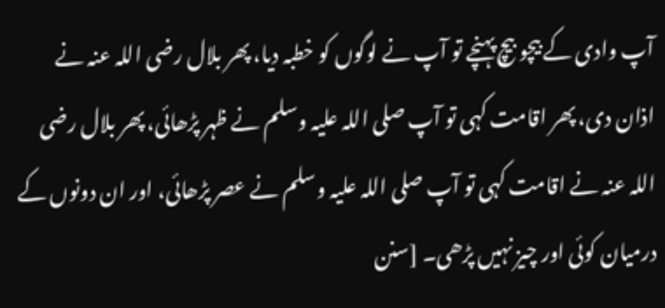آپ وادی کے بیچو بیچ پہنچے تو آپ نے لوگوں کو خطبہ دیا، پھر بلال رضی اللہ عنہ نے اذان دی، پھر اقامت کہی تو آپ صلی اللہ علیہ وسلم نے ظہر پڑھائی، پھر بلال رضی اللہ عنہ نے اقامت کہی تو آپ صلی اللہ علیہ وسلم نے عصر پڑھائی، اور ان دونوں کے درمیان کوئی اور چیز نہیں پڑھی۔ [سنن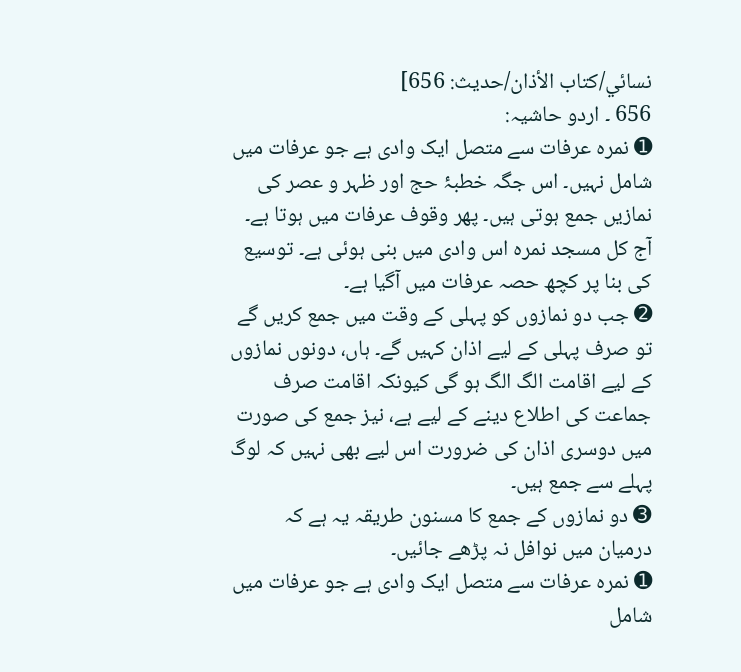نسائي/كتاب الأذان/حدیث: 656]
656 ۔ اردو حاشیہ:
➊ نمرہ عرفات سے متصل ایک وادی ہے جو عرفات میں شامل نہیں۔ اس جگہ خطبۂ حج اور ظہر و عصر کی نمازیں جمع ہوتی ہیں۔ پھر وقوف عرفات میں ہوتا ہے۔ آج کل مسجد نمرہ اس وادی میں بنی ہوئی ہے۔ توسیع کی بنا پر کچھ حصہ عرفات میں آگیا ہے۔
➋ جب دو نمازوں کو پہلی کے وقت میں جمع کریں گے تو صرف پہلی کے لیے اذان کہیں گے۔ ہاں، دونوں نمازوں کے لیے اقامت الگ الگ ہو گی کیونکہ اقامت صرف جماعت کی اطلاع دینے کے لیے ہے، نیز جمع کی صورت میں دوسری اذان کی ضرورت اس لیے بھی نہیں کہ لوگ پہلے سے جمع ہیں۔
➌ دو نمازوں کے جمع کا مسنون طریقہ یہ ہے کہ درمیان میں نوافل نہ پڑھے جائیں۔
➊ نمرہ عرفات سے متصل ایک وادی ہے جو عرفات میں شامل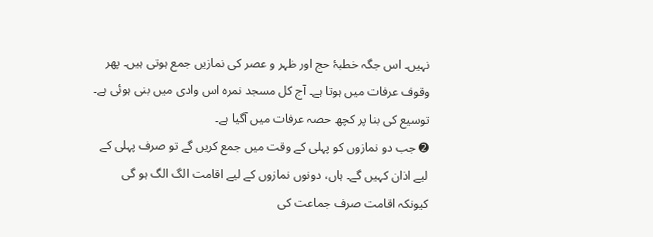نہیں۔ اس جگہ خطبۂ حج اور ظہر و عصر کی نمازیں جمع ہوتی ہیں۔ پھر وقوف عرفات میں ہوتا ہے۔ آج کل مسجد نمرہ اس وادی میں بنی ہوئی ہے۔ توسیع کی بنا پر کچھ حصہ عرفات میں آگیا ہے۔
➋ جب دو نمازوں کو پہلی کے وقت میں جمع کریں گے تو صرف پہلی کے لیے اذان کہیں گے۔ ہاں، دونوں نمازوں کے لیے اقامت الگ الگ ہو گی کیونکہ اقامت صرف جماعت کی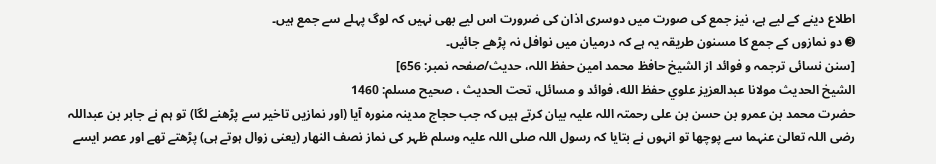اطلاع دینے کے لیے ہے، نیز جمع کی صورت میں دوسری اذان کی ضرورت اس لیے بھی نہیں کہ لوگ پہلے سے جمع ہیں۔
➌ دو نمازوں کے جمع کا مسنون طریقہ یہ ہے کہ درمیان میں نوافل نہ پڑھے جائیں۔
[سنن نسائی ترجمہ و فوائد از الشیخ حافظ محمد امین حفظ اللہ، حدیث/صفحہ نمبر: 656]
الشيخ الحديث مولانا عبدالعزيز علوي حفظ الله، فوائد و مسائل، تحت الحديث ، صحيح مسلم: 1460
حضرت محمد بن عمرو بن حسن بن علی رحمتہ اللہ علیہ بیان کرتے ہیں کہ جب حجاج مدینہ منورہ آیا (اور نمازیں تاخیر سے پڑھنے لگا) تو ہم نے جابر بن عبداللہ رضی اللہ تعالیٰ عنہما سے پوچھا تو انہوں نے بتایا کہ رسول اللہ صلی اللہ علیہ وسلم ظہر کی نماز نصف النھار (یعنی زوال ہوتے ہی) پڑھتے تھے اور عصر ایسے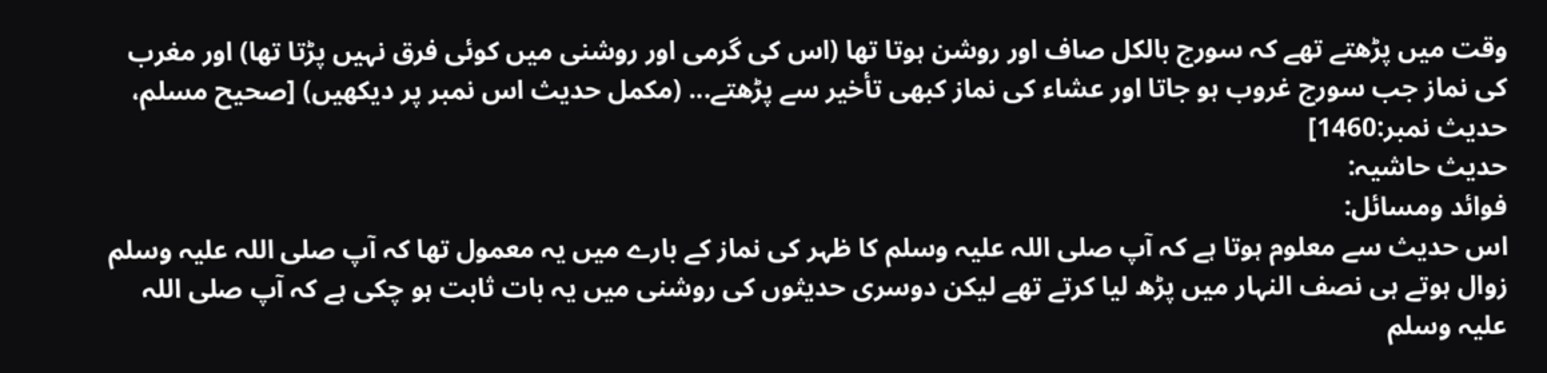وقت میں پڑھتے تھے کہ سورج بالکل صاف اور روشن ہوتا تھا (اس کی گرمی اور روشنی میں کوئی فرق نہیں پڑتا تھا) اور مغرب کی نماز جب سورج غروب ہو جاتا اور عشاء کی نماز کبھی تأخیر سے پڑھتے... (مکمل حدیث اس نمبر پر دیکھیں) [صحيح مسلم، حديث نمبر:1460]
حدیث حاشیہ:
فوائد ومسائل:
اس حدیث سے معلوم ہوتا ہے کہ آپ صلی اللہ علیہ وسلم کا ظہر کی نماز کے بارے میں یہ معمول تھا کہ آپ صلی اللہ علیہ وسلم زوال ہوتے ہی نصف النہار میں پڑھ لیا کرتے تھے لیکن دوسری حدیثوں کی روشنی میں یہ بات ثابت ہو چکی ہے کہ آپ صلی اللہ علیہ وسلم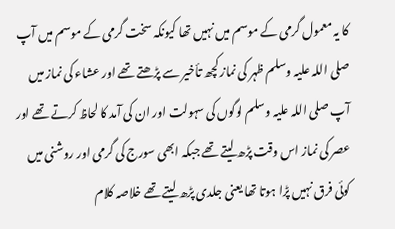کا یہ معمول گرمی کے موسم میں نہیں تھا کیونکہ سخت گرمی کے موسم میں آپ صلی اللہ علیہ وسلم ظہر کی نماز کچھ تأخیر سے پڑھتے تھے اور عشاء کی نماز میں آپ صلی اللہ علیہ وسلم لوگوں کی سہولت اور ان کی آمد کا لحاظ کرتے تھے اور عصر کی نماز اس وقت پڑھ لیتے تھے جبکہ ابھی سورج کی گرمی اور روشنی میں کوئی فرق نہیں پڑا ہوتا تھا یعنی جلدی پڑھ لیتے تھے خلاصہ کلام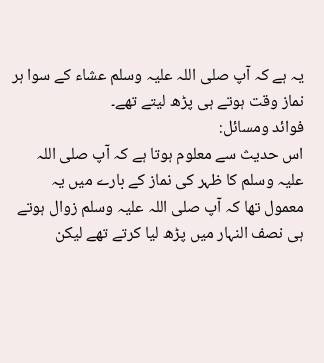یہ ہے کہ آپ صلی اللہ علیہ وسلم عشاء کے سوا ہر نماز وقت ہوتے ہی پڑھ لیتے تھے۔
فوائد ومسائل:
اس حدیث سے معلوم ہوتا ہے کہ آپ صلی اللہ علیہ وسلم کا ظہر کی نماز کے بارے میں یہ معمول تھا کہ آپ صلی اللہ علیہ وسلم زوال ہوتے ہی نصف النہار میں پڑھ لیا کرتے تھے لیکن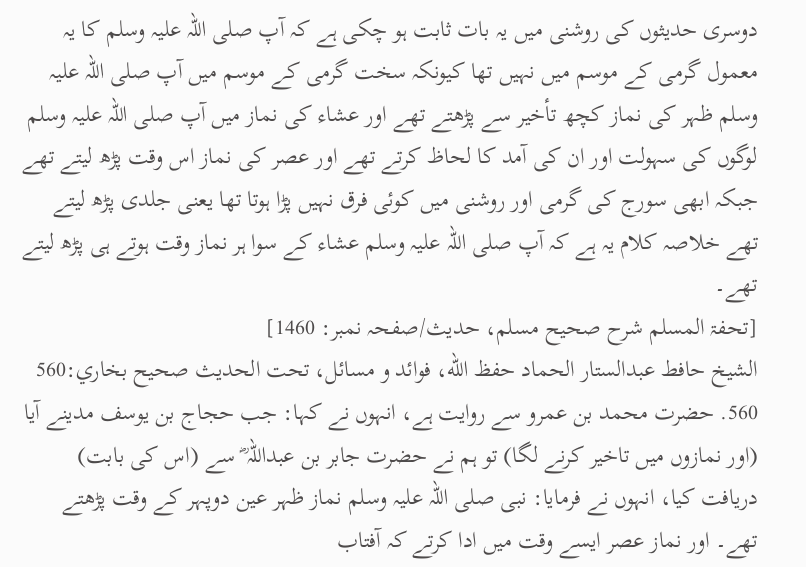دوسری حدیثوں کی روشنی میں یہ بات ثابت ہو چکی ہے کہ آپ صلی اللہ علیہ وسلم کا یہ معمول گرمی کے موسم میں نہیں تھا کیونکہ سخت گرمی کے موسم میں آپ صلی اللہ علیہ وسلم ظہر کی نماز کچھ تأخیر سے پڑھتے تھے اور عشاء کی نماز میں آپ صلی اللہ علیہ وسلم لوگوں کی سہولت اور ان کی آمد کا لحاظ کرتے تھے اور عصر کی نماز اس وقت پڑھ لیتے تھے جبکہ ابھی سورج کی گرمی اور روشنی میں کوئی فرق نہیں پڑا ہوتا تھا یعنی جلدی پڑھ لیتے تھے خلاصہ کلام یہ ہے کہ آپ صلی اللہ علیہ وسلم عشاء کے سوا ہر نماز وقت ہوتے ہی پڑھ لیتے تھے۔
[تحفۃ المسلم شرح صحیح مسلم، حدیث/صفحہ نمبر: 1460]
الشيخ حافط عبدالستار الحماد حفظ الله، فوائد و مسائل، تحت الحديث صحيح بخاري:560
560. حضرت محمد بن عمرو سے روایت ہے، انہوں نے کہا: جب حجاج بن یوسف مدینے آیا (اور نمازوں میں تاخیر کرنے لگا) تو ہم نے حضرت جابر بن عبداللہ ؓ سے (اس کی بابت) دریافت کیا، انہوں نے فرمایا: نبی صلی اللہ علیہ وسلم نماز ظہر عین دوپہر کے وقت پڑھتے تھے۔ اور نماز عصر ایسے وقت میں ادا کرتے کہ آفتاب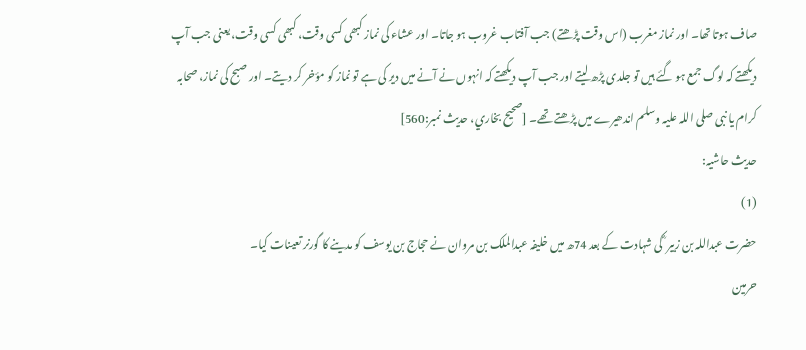صاف ہوتا تھا۔ اور نماز مغرب (اس وقت پڑھتے) جب آفتاب غروب ہو جاتا۔ اور عشاء کی نماز کبھی کسی وقت، کبھی کسی وقت، یعنی جب آپ دیکھتے کہ لوگ جمع ہو گئے ہیں تو جلدی پڑھ لیتے اور جب آپ دیکھتے کہ انہوں نے آنے میں دیر کی ہے تو نماز کو مؤخر کر دیتے۔ اور صبح کی نماز، صحابہ کرام یا نبی صلی اللہ علیہ وسلم اندھیرے میں پڑھتے تھے۔ [صحيح بخاري، حديث نمبر:560]
حدیث حاشیہ:
(1)
حضرت عبداللہ بن زبیر ؓ کی شہادت کے بعد 74ھ میں خلیفہ عبدالملک بن مروان نے حجاج بن یوسف کو مدینے کا گورنر تعینات کیا۔
حرمین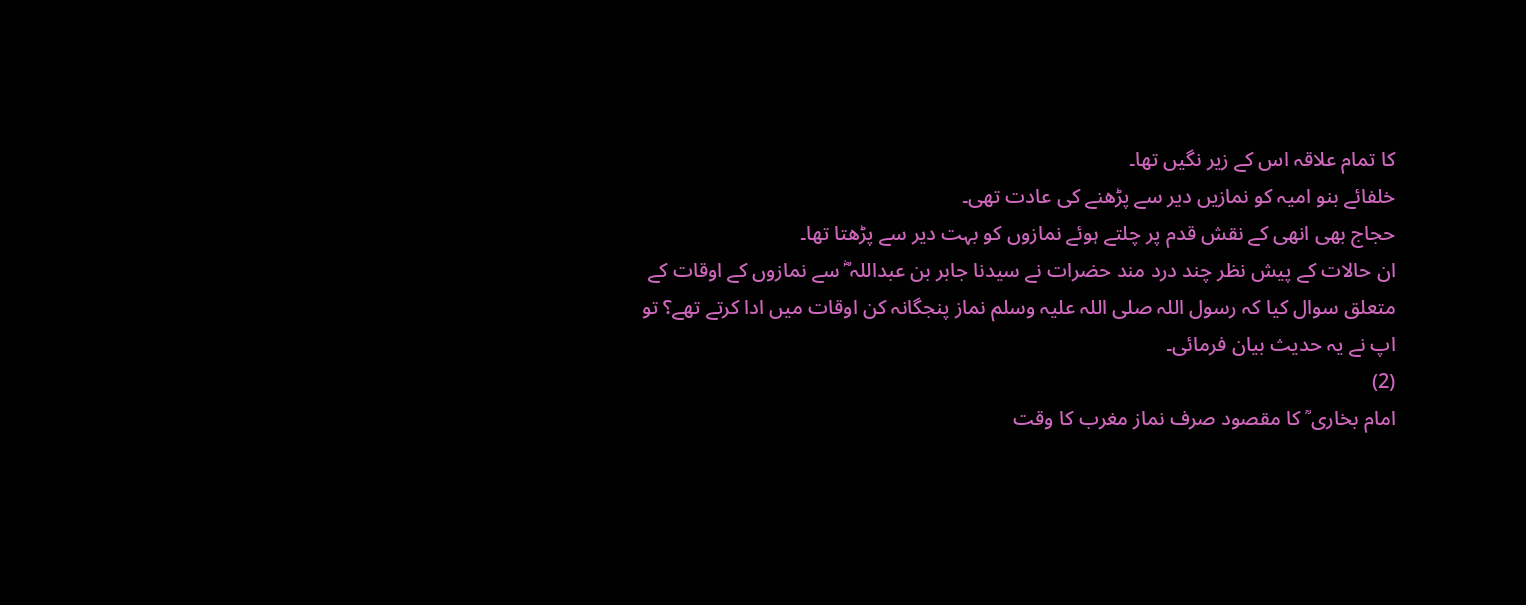کا تمام علاقہ اس کے زیر نگیں تھا۔
خلفائے بنو امیہ کو نمازیں دیر سے پڑھنے کی عادت تھی۔
حجاج بھی انھی کے نقش قدم پر چلتے ہوئے نمازوں کو بہت دیر سے پڑھتا تھا۔
ان حالات کے پیش نظر چند درد مند حضرات نے سیدنا جابر بن عبداللہ ؓ سے نمازوں کے اوقات کے متعلق سوال کیا کہ رسول اللہ صلی اللہ علیہ وسلم نماز پنجگانہ کن اوقات میں ادا کرتے تھے؟ تو اپ نے یہ حدیث بیان فرمائی۔
(2)
امام بخاری ؒ کا مقصود صرف نماز مغرب کا وقت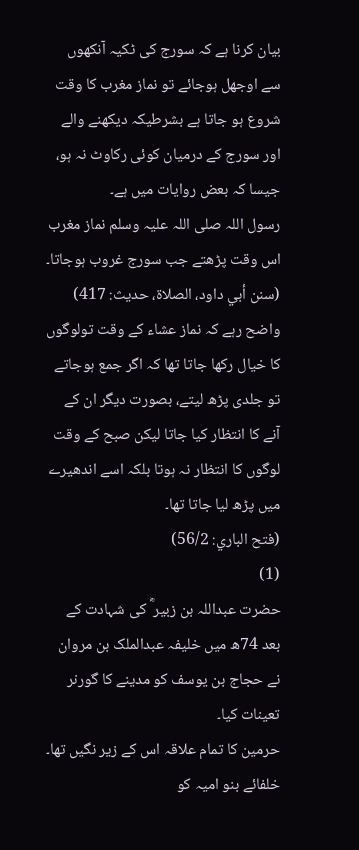بیان کرنا ہے کہ سورج کی ٹکیہ آنکھوں سے اوجھل ہوجائے تو نماز مغرب کا وقت شروع ہو جاتا ہے بشرطیکہ دیکھنے والے اور سورج کے درمیان کوئی رکاوٹ نہ ہو، جیسا کہ بعض روایات میں ہے۔
رسول اللہ صلی اللہ علیہ وسلم نماز مغرب اس وقت پڑھتے جب سورج غروب ہوجاتا۔
(سنن أبي داود، الصلاة، حدیث: 417)
واضح رہے کہ نماز عشاء کے وقت تولوگوں کا خیال رکھا جاتا تھا کہ اگر جمع ہوجاتے تو جلدی پڑھ لیتے، بصورت دیگر ان کے آنے کا انتظار کیا جاتا لیکن صبح کے وقت لوگوں کا انتظار نہ ہوتا بلکہ اسے اندھیرے میں پڑھ لیا جاتا تھا۔
(فتح الباري: 56/2)
(1)
حضرت عبداللہ بن زبیر ؓ کی شہادت کے بعد 74ھ میں خلیفہ عبدالملک بن مروان نے حجاج بن یوسف کو مدینے کا گورنر تعینات کیا۔
حرمین کا تمام علاقہ اس کے زیر نگیں تھا۔
خلفائے بنو امیہ کو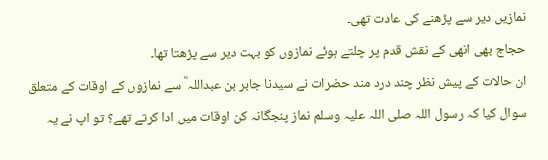نمازیں دیر سے پڑھنے کی عادت تھی۔
حجاج بھی انھی کے نقش قدم پر چلتے ہوئے نمازوں کو بہت دیر سے پڑھتا تھا۔
ان حالات کے پیش نظر چند درد مند حضرات نے سیدنا جابر بن عبداللہ ؓ سے نمازوں کے اوقات کے متعلق سوال کیا کہ رسول اللہ صلی اللہ علیہ وسلم نماز پنجگانہ کن اوقات میں ادا کرتے تھے؟ تو اپ نے یہ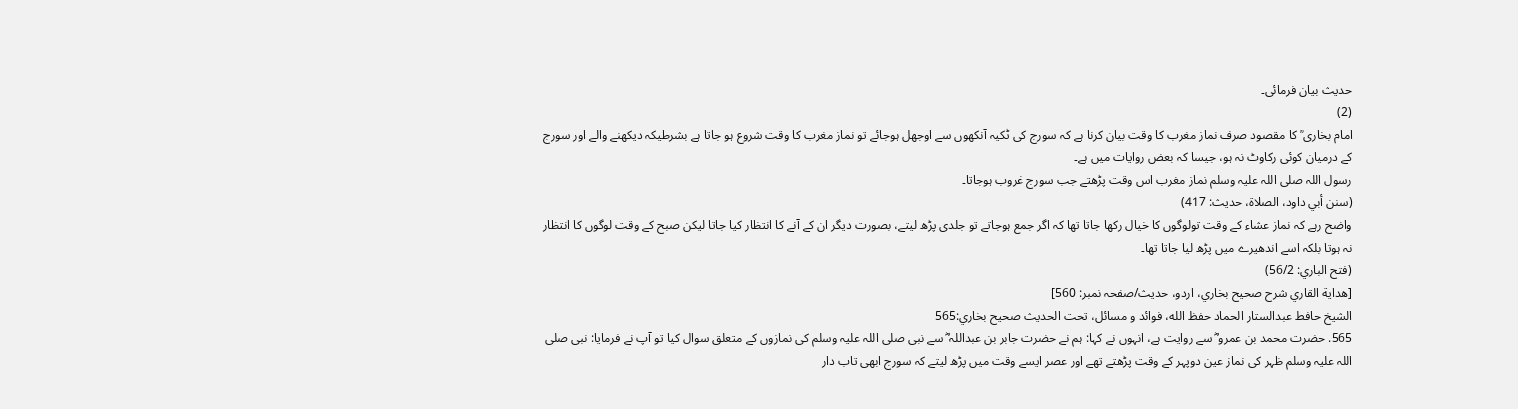حدیث بیان فرمائی۔
(2)
امام بخاری ؒ کا مقصود صرف نماز مغرب کا وقت بیان کرنا ہے کہ سورج کی ٹکیہ آنکھوں سے اوجھل ہوجائے تو نماز مغرب کا وقت شروع ہو جاتا ہے بشرطیکہ دیکھنے والے اور سورج کے درمیان کوئی رکاوٹ نہ ہو، جیسا کہ بعض روایات میں ہے۔
رسول اللہ صلی اللہ علیہ وسلم نماز مغرب اس وقت پڑھتے جب سورج غروب ہوجاتا۔
(سنن أبي داود، الصلاة، حدیث: 417)
واضح رہے کہ نماز عشاء کے وقت تولوگوں کا خیال رکھا جاتا تھا کہ اگر جمع ہوجاتے تو جلدی پڑھ لیتے، بصورت دیگر ان کے آنے کا انتظار کیا جاتا لیکن صبح کے وقت لوگوں کا انتظار نہ ہوتا بلکہ اسے اندھیرے میں پڑھ لیا جاتا تھا۔
(فتح الباري: 56/2)
[هداية القاري شرح صحيح بخاري، اردو، حدیث/صفحہ نمبر: 560]
الشيخ حافط عبدالستار الحماد حفظ الله، فوائد و مسائل، تحت الحديث صحيح بخاري:565
565. حضرت محمد بن عمرو ؓ سے روایت ہے، انہوں نے کہا: ہم نے حضرت جابر بن عبداللہ ؓ سے نبی صلی اللہ علیہ وسلم کی نمازوں کے متعلق سوال کیا تو آپ نے فرمایا: نبی صلی اللہ علیہ وسلم ظہر کی نماز عین دوپہر کے وقت پڑھتے تھے اور عصر ایسے وقت میں پڑھ لیتے کہ سورج ابھی تاب دار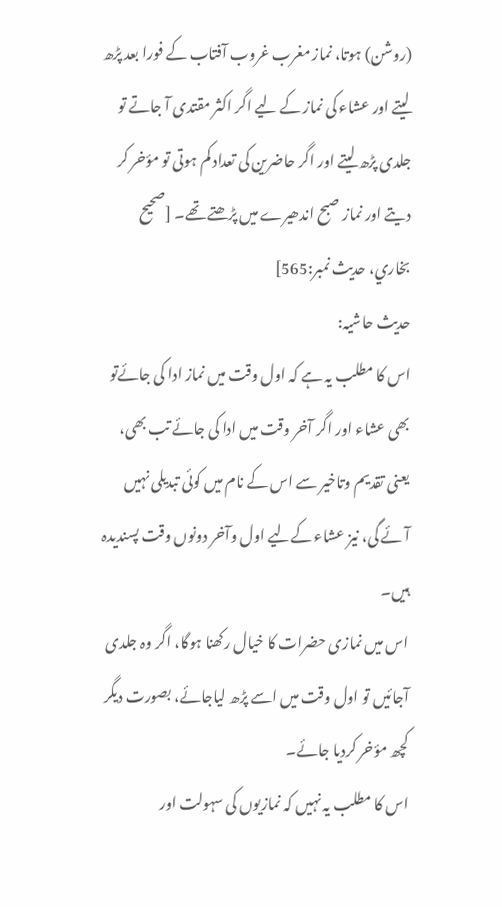(روشن) ہوتا، نماز مغرب غروب آفتاب کے فورا بعد پڑھ لیتے اور عشاء کی نماز کے لیے اگر اکثر مقتدی آ جاتے تو جلدی پڑھ لیتے اور اگر حاضرین کی تعداد کم ہوتی تو مؤخر کر دیتے اور نماز صبح اندھیرے میں پڑھتے تھے۔ [صحيح بخاري، حديث نمبر:565]
حدیث حاشیہ:
اس کا مطلب یہ ہے کہ اول وقت میں نماز ادا کی جائےتو بھی عشاء اور اگر آخر وقت میں ادا کی جائے تب بھی، یعنی تقدیم وتاخیر سے اس کے نام میں کوئی تبدیلی نہیں آئے گی، نیز عشاء کےلیے اول وآخر دونوں وقت پسندیدہ ہیں۔
اس میں نمازی حضرات کا خیال رکھنا ہوگا، اگر وہ جلدی آجائیں تو اول وقت میں اسے پڑھ لیاجائے، بصورت دیگر کچھ مؤخر کردیا جائے۔
اس کا مطلب یہ نہیں کہ نمازیوں کی سہولت اور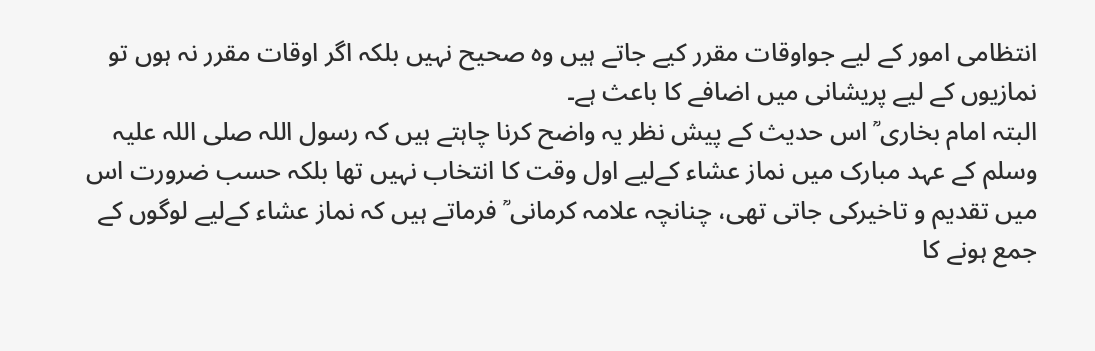انتظامی امور کے لیے جواوقات مقرر کیے جاتے ہیں وہ صحیح نہیں بلکہ اگر اوقات مقرر نہ ہوں تو نمازیوں کے لیے پریشانی میں اضافے کا باعث ہے۔
البتہ امام بخاری ؒ اس حدیث کے پیش نظر یہ واضح کرنا چاہتے ہیں کہ رسول اللہ صلی اللہ علیہ وسلم کے عہد مبارک میں نماز عشاء کےلیے اول وقت کا انتخاب نہیں تھا بلکہ حسب ضرورت اس میں تقدیم و تاخیرکی جاتی تھی، چنانچہ علامہ کرمانی ؒ فرماتے ہیں کہ نماز عشاء کےلیے لوگوں کے جمع ہونے کا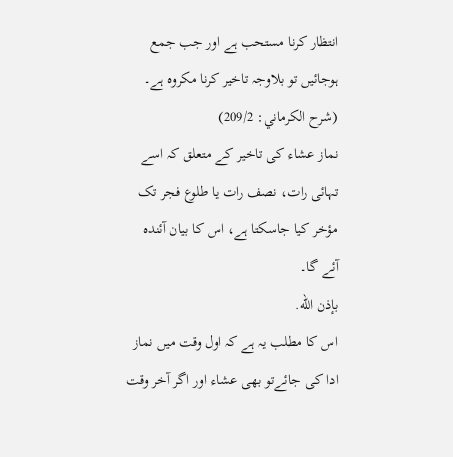انتظار کرنا مستحب ہے اور جب جمع ہوجائیں تو بلاوجہ تاخیر کرنا مکروہ ہے۔
(شرح الکرماني: 209/2)
نماز عشاء کی تاخیر کے متعلق کہ اسے تہائی رات، نصف رات یا طلوع فجر تک مؤخر کیا جاسکتا ہے، اس کا بیان آئندہ آئے گا۔
بإذن الله.
اس کا مطلب یہ ہے کہ اول وقت میں نماز ادا کی جائےتو بھی عشاء اور اگر آخر وقت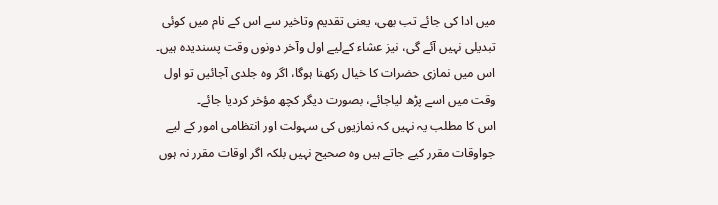میں ادا کی جائے تب بھی، یعنی تقدیم وتاخیر سے اس کے نام میں کوئی تبدیلی نہیں آئے گی، نیز عشاء کےلیے اول وآخر دونوں وقت پسندیدہ ہیں۔
اس میں نمازی حضرات کا خیال رکھنا ہوگا، اگر وہ جلدی آجائیں تو اول وقت میں اسے پڑھ لیاجائے، بصورت دیگر کچھ مؤخر کردیا جائے۔
اس کا مطلب یہ نہیں کہ نمازیوں کی سہولت اور انتظامی امور کے لیے جواوقات مقرر کیے جاتے ہیں وہ صحیح نہیں بلکہ اگر اوقات مقرر نہ ہوں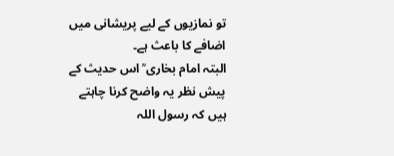تو نمازیوں کے لیے پریشانی میں اضافے کا باعث ہے۔
البتہ امام بخاری ؒ اس حدیث کے پیش نظر یہ واضح کرنا چاہتے ہیں کہ رسول اللہ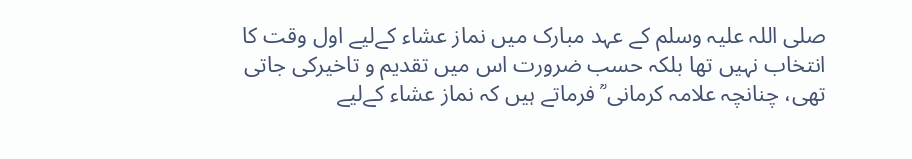صلی اللہ علیہ وسلم کے عہد مبارک میں نماز عشاء کےلیے اول وقت کا انتخاب نہیں تھا بلکہ حسب ضرورت اس میں تقدیم و تاخیرکی جاتی تھی، چنانچہ علامہ کرمانی ؒ فرماتے ہیں کہ نماز عشاء کےلیے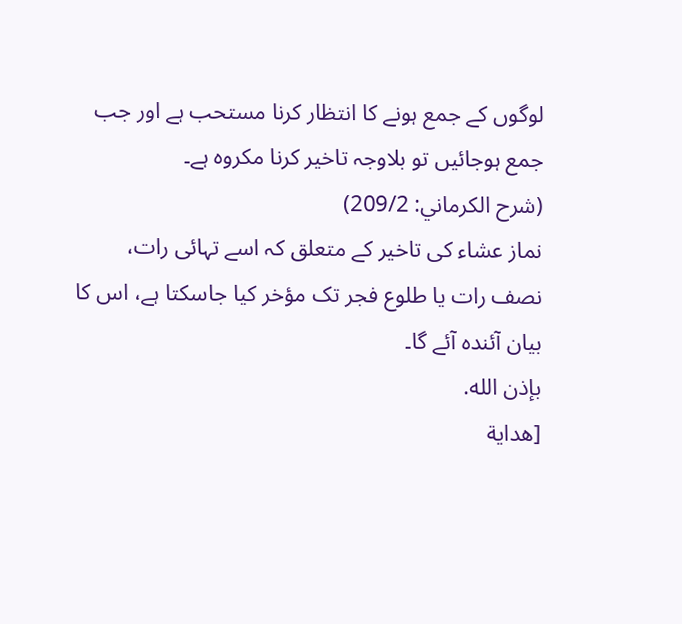لوگوں کے جمع ہونے کا انتظار کرنا مستحب ہے اور جب جمع ہوجائیں تو بلاوجہ تاخیر کرنا مکروہ ہے۔
(شرح الکرماني: 209/2)
نماز عشاء کی تاخیر کے متعلق کہ اسے تہائی رات، نصف رات یا طلوع فجر تک مؤخر کیا جاسکتا ہے، اس کا بیان آئندہ آئے گا۔
بإذن الله.
[هداية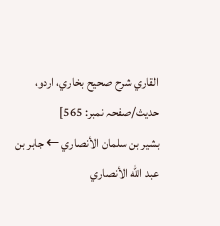القاري شرح صحيح بخاري، اردو، حدیث/صفحہ نمبر: 565]
بشير بن سلمان الأنصاري ← جابر بن عبد الله الأنصاري